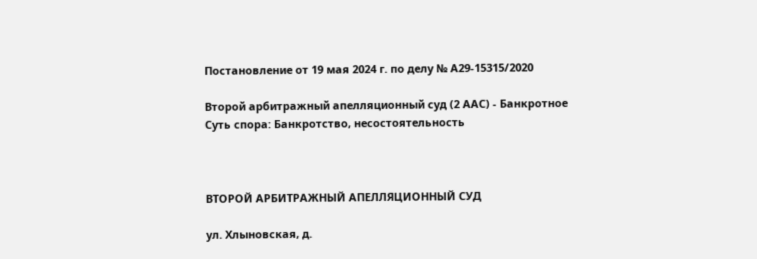Постановление от 19 мая 2024 г. по делу № А29-15315/2020

Второй арбитражный апелляционный суд (2 ААС) - Банкротное
Суть спора: Банкротство, несостоятельность



ВТОРОЙ АРБИТРАЖНЫЙ АПЕЛЛЯЦИОННЫЙ СУД

ул. Хлыновская, д.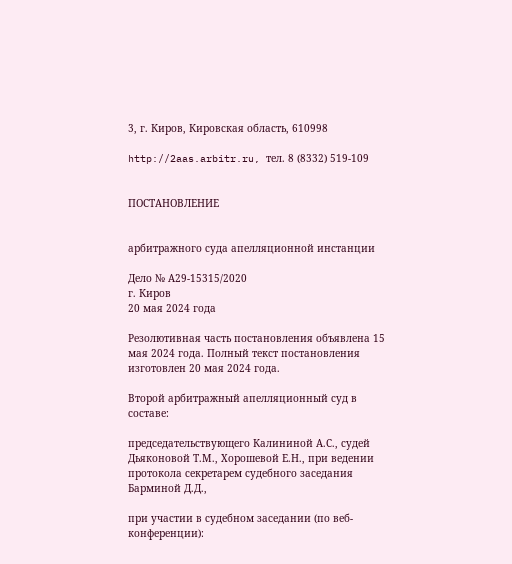3, г. Киров, Кировская область, 610998

http://2aas.arbitr.ru, тел. 8 (8332) 519-109


ПОСТАНОВЛЕНИЕ


арбитражного суда апелляционной инстанции

Дело № А29-15315/2020
г. Киров
20 мая 2024 года

Резолютивная часть постановления объявлена 15 мая 2024 года. Полный текст постановления изготовлен 20 мая 2024 года.

Второй арбитражный апелляционный суд в составе:

председательствующего Калининой А.С., судей Дьяконовой Т.М., Хорошевой Е.Н., при ведении протокола секретарем судебного заседания Барминой Д.Д.,

при участии в судебном заседании (по веб-конференции):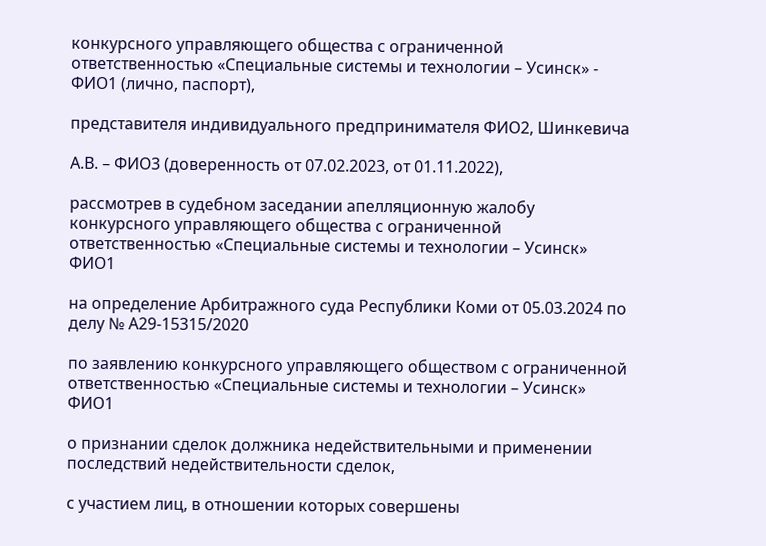конкурсного управляющего общества с ограниченной ответственностью «Специальные системы и технологии – Усинск» - ФИО1 (лично, паспорт),

представителя индивидуального предпринимателя ФИО2, Шинкевича

А.В. – ФИО3 (доверенность от 07.02.2023, от 01.11.2022),

рассмотрев в судебном заседании апелляционную жалобу конкурсного управляющего общества с ограниченной ответственностью «Специальные системы и технологии – Усинск» ФИО1

на определение Арбитражного суда Республики Коми от 05.03.2024 по делу № А29-15315/2020

по заявлению конкурсного управляющего обществом с ограниченной ответственностью «Специальные системы и технологии – Усинск» ФИО1

о признании сделок должника недействительными и применении последствий недействительности сделок,

с участием лиц, в отношении которых совершены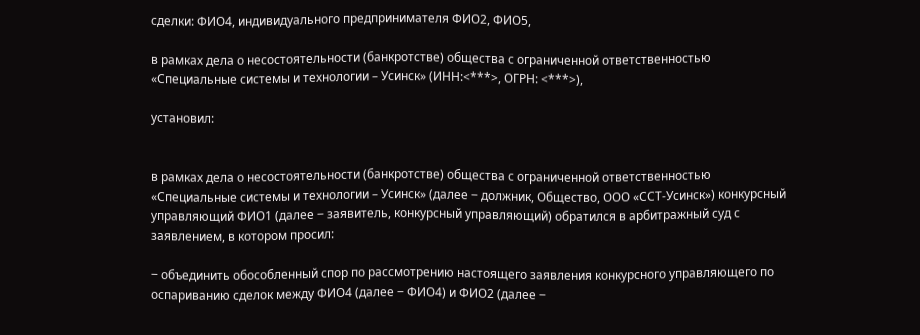сделки: ФИО4, индивидуального предпринимателя ФИО2, ФИО5,

в рамках дела о несостоятельности (банкротстве) общества с ограниченной ответственностью «Специальные системы и технологии – Усинск» (ИНН:<***>, ОГРН: <***>),

установил:


в рамках дела о несостоятельности (банкротстве) общества с ограниченной ответственностью «Специальные системы и технологии – Усинск» (далее ‒ должник, Общество, ООО «ССТ-Усинск») конкурсный управляющий ФИО1 (далее ‒ заявитель, конкурсный управляющий) обратился в арбитражный суд с заявлением, в котором просил:

‒ объединить обособленный спор по рассмотрению настоящего заявления конкурсного управляющего по оспариванию сделок между ФИО4 (далее ‒ ФИО4) и ФИО2 (далее ‒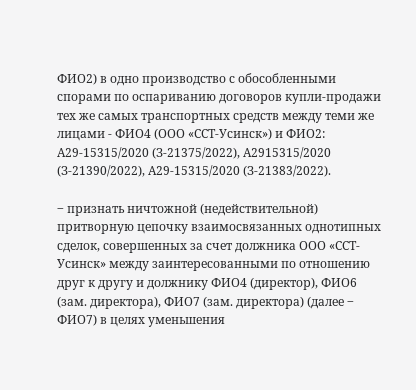ФИО2) в одно производство с обособленными спорами по оспариванию договоров купли-продажи тех же самых транспортных средств между теми же лицами - ФИО4 (ООО «ССТ-Усинск») и ФИО2: А29-15315/2020 (З-21375/2022), А2915315/2020 (З-21390/2022), А29-15315/2020 (З-21383/2022).

‒ признать ничтожной (недействительной) притворную цепочку взаимосвязанных однотипных сделок, совершенных за счет должника ООО «ССТ-Усинск» между заинтересованными по отношению друг к другу и должнику ФИО4 (директор), ФИО6 (зам. директора), ФИО7 (зам. директора) (далее ‒ ФИО7) в целях уменьшения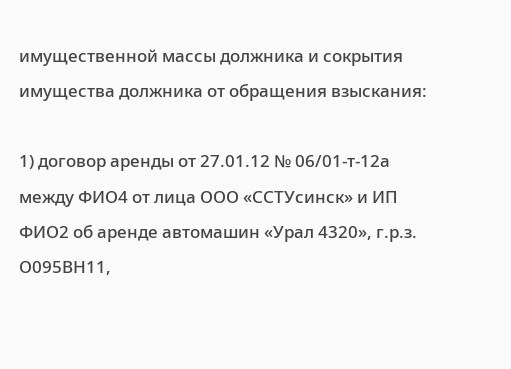имущественной массы должника и сокрытия имущества должника от обращения взыскания:

1) договор аренды от 27.01.12 № 06/01-т-12а между ФИО4 от лица ООО «ССТУсинск» и ИП ФИО2 об аренде автомашин «Урал 4320», г.р.з. О095ВН11,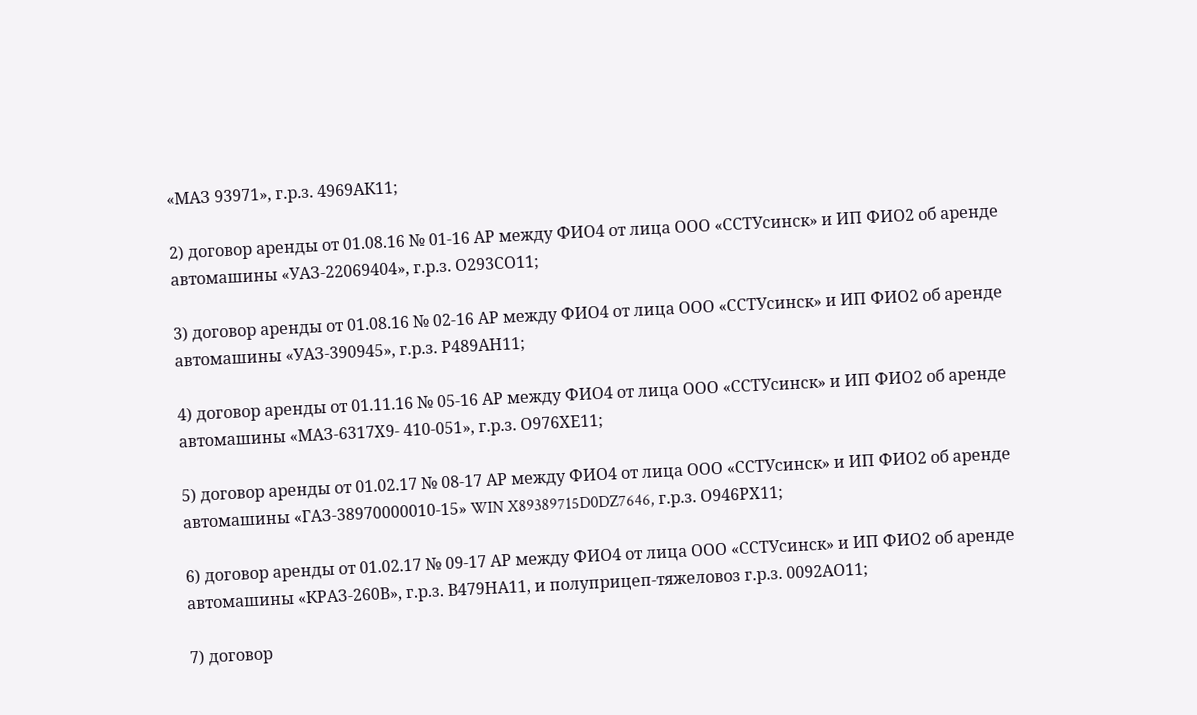«МАЗ 93971», г.р.з. 4969АК11;

2) договор аренды от 01.08.16 № 01-16 АР между ФИО4 от лица ООО «ССТУсинск» и ИП ФИО2 об аренде автомашины «УАЗ-22069404», г.р.з. О293СО11;

3) договор аренды от 01.08.16 № 02-16 АР между ФИО4 от лица ООО «ССТУсинск» и ИП ФИО2 об аренде автомашины «УАЗ-390945», г.р.з. Р489АН11;

4) договор аренды от 01.11.16 № 05-16 АР между ФИО4 от лица ООО «ССТУсинск» и ИП ФИО2 об аренде автомашины «МАЗ-6317Х9- 410-051», г.р.з. О976ХЕ11;

5) договор аренды от 01.02.17 № 08-17 АР между ФИО4 от лица ООО «ССТУсинск» и ИП ФИО2 об аренде автомашины «ГАЗ-38970000010-15» WIN X89389715D0DZ7646, г.р.з. О946РХ11;

6) договор аренды от 01.02.17 № 09-17 АР между ФИО4 от лица ООО «ССТУсинск» и ИП ФИО2 об аренде автомашины «КРАЗ-260В», г.р.з. В479НА11, и полуприцеп-тяжеловоз г.р.з. 0092АО11;

7) договор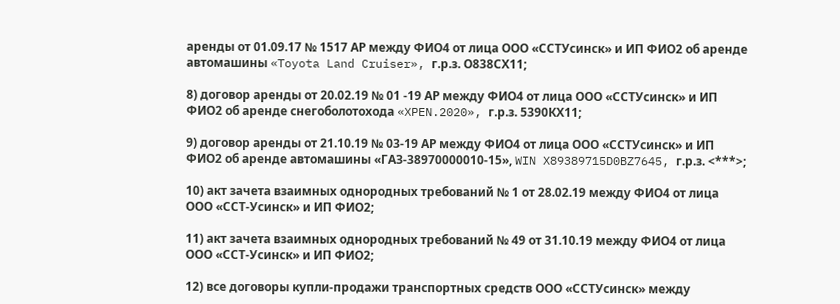аренды от 01.09.17 № 1517 АР между ФИО4 от лица ООО «ССТУсинск» и ИП ФИО2 об аренде автомашины «Toyota Land Cruiser», г.р.з. О838СХ11;

8) договор аренды от 20.02.19 № 01 -19 АР между ФИО4 от лица ООО «ССТУсинск» и ИП ФИО2 об аренде снегоболотохода «XPEN.2020», г.р.з. 5390КХ11;

9) договор аренды от 21.10.19 № 03-19 АР между ФИО4 от лица ООО «ССТУсинск» и ИП ФИО2 об аренде автомашины «ГАЗ-38970000010-15», WIN X89389715D0BZ7645, г.р.з. <***>;

10) акт зачета взаимных однородных требований № 1 от 28.02.19 между ФИО4 от лица ООО «ССТ-Усинск» и ИП ФИО2;

11) акт зачета взаимных однородных требований № 49 от 31.10.19 между ФИО4 от лица ООО «ССТ-Усинск» и ИП ФИО2;

12) все договоры купли-продажи транспортных средств ООО «ССТУсинск» между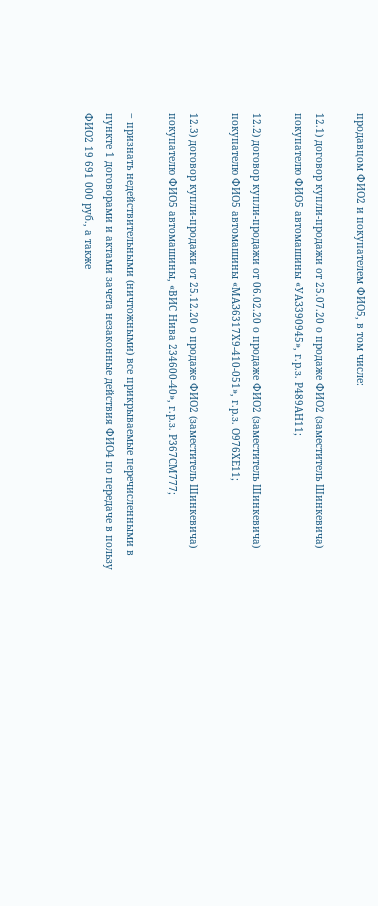продавцом ФИО2 и покупателем ФИО5, в том числе:

12.1) договор купли-продажи от 25.07.20 о продаже ФИО2 (заместитель Шинкевича) покупателю ФИО5 автомашины «УАЗ390945», г.р.з. Р489АН11;

12.2) договор купли-продажи от 06.02.20 о продаже ФИО2 (заместитель Шинкевича) покупателю ФИО5 автомашины «МАЗ6317Х9-410-051», г.р.з. О976ХЕ11;

12.3) договор купли-продажи от 25.12.20 о продаже ФИО2 (заместитель Шинкевича) покупателю ФИО5 автомашины, «ВИС Нива 234600-40», г.р.з. Р367СМ777;

‒ признать недействительными (ничтожными) все прикрываемые перечисленными в пункте 1 договорами и актами зачета незаконные действия ФИО4 по передаче в пользу ФИО2 19 691 000 руб., а также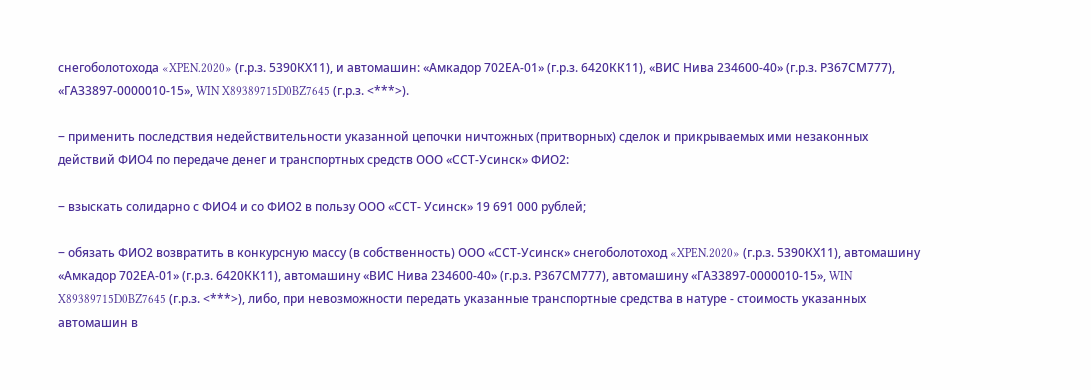снегоболотохода «XPEN.2020» (г.р.з. 5390КХ11), и автомашин: «Амкадор 702ЕА-01» (г.р.з. 6420КК11), «ВИС Нива 234600-40» (г.р.з. Р367СМ777), «ГАЗ3897-0000010-15», WIN X89389715D0BZ7645 (г.р.з. <***>).

‒ применить последствия недействительности указанной цепочки ничтожных (притворных) сделок и прикрываемых ими незаконных действий ФИО4 по передаче денег и транспортных средств ООО «ССТ-Усинск» ФИО2:

‒ взыскать солидарно с ФИО4 и со ФИО2 в пользу ООО «ССТ- Усинск» 19 691 000 рублей;

‒ обязать ФИО2 возвратить в конкурсную массу (в собственность) ООО «ССТ-Усинск» снегоболотоход «XPEN.2020» (г.р.з. 5390КХ11), автомашину «Амкадор 702ЕА-01» (г.р.з. 6420КК11), автомашину «ВИС Нива 234600-40» (г.р.з. Р367СМ777), автомашину «ГАЗ3897-0000010-15», WIN X89389715D0BZ7645 (г.р.з. <***>), либо, при невозможности передать указанные транспортные средства в натуре - стоимость указанных автомашин в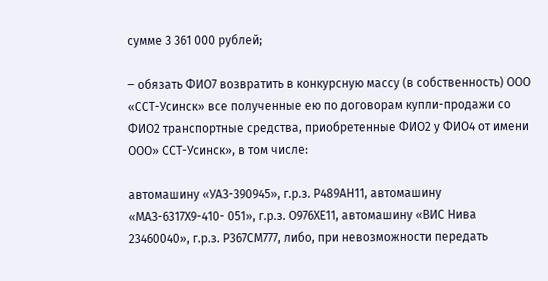сумме 3 361 000 рублей;

‒ обязать ФИО7 возвратить в конкурсную массу (в собственность) ООО «ССТ-Усинск» все полученные ею по договорам купли-продажи со ФИО2 транспортные средства, приобретенные ФИО2 у ФИО4 от имени ООО» ССТ-Усинск», в том числе:

автомашину «УАЗ-390945», г.р.з. Р489АН11, автомашину «МАЗ-6317Х9-410- 051», г.р.з. О976ХЕ11, автомашину «ВИС Нива 23460040», г.р.з. Р367СМ777, либо, при невозможности передать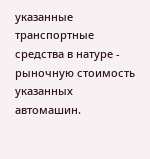указанные транспортные средства в натуре - рыночную стоимость указанных автомашин.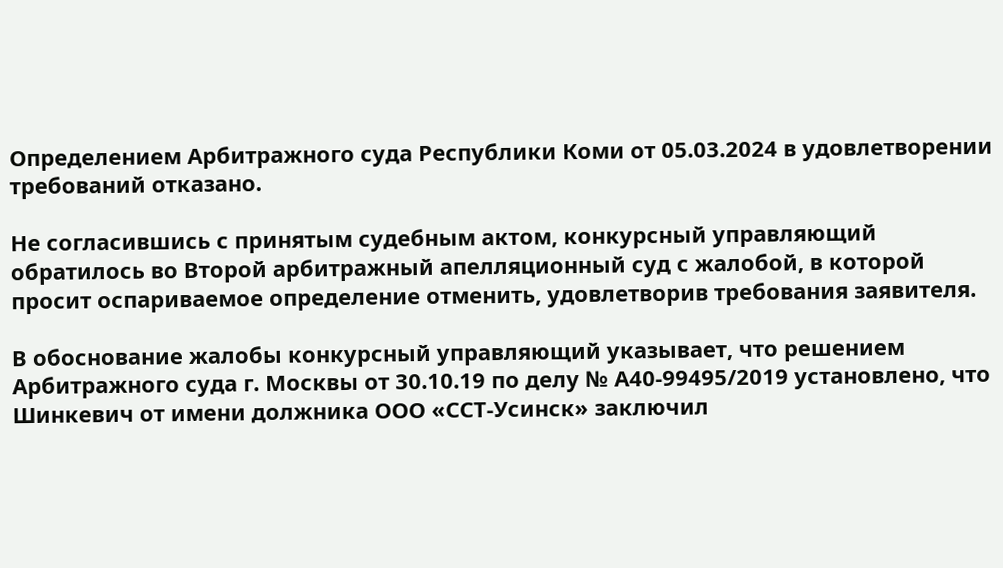Определением Арбитражного суда Республики Коми от 05.03.2024 в удовлетворении требований отказано.

Не согласившись с принятым судебным актом, конкурсный управляющий обратилось во Второй арбитражный апелляционный суд с жалобой, в которой просит оспариваемое определение отменить, удовлетворив требования заявителя.

В обоснование жалобы конкурсный управляющий указывает, что решением Арбитражного суда г. Москвы от 30.10.19 по делу № А40-99495/2019 установлено, что Шинкевич от имени должника ООО «ССТ-Усинск» заключил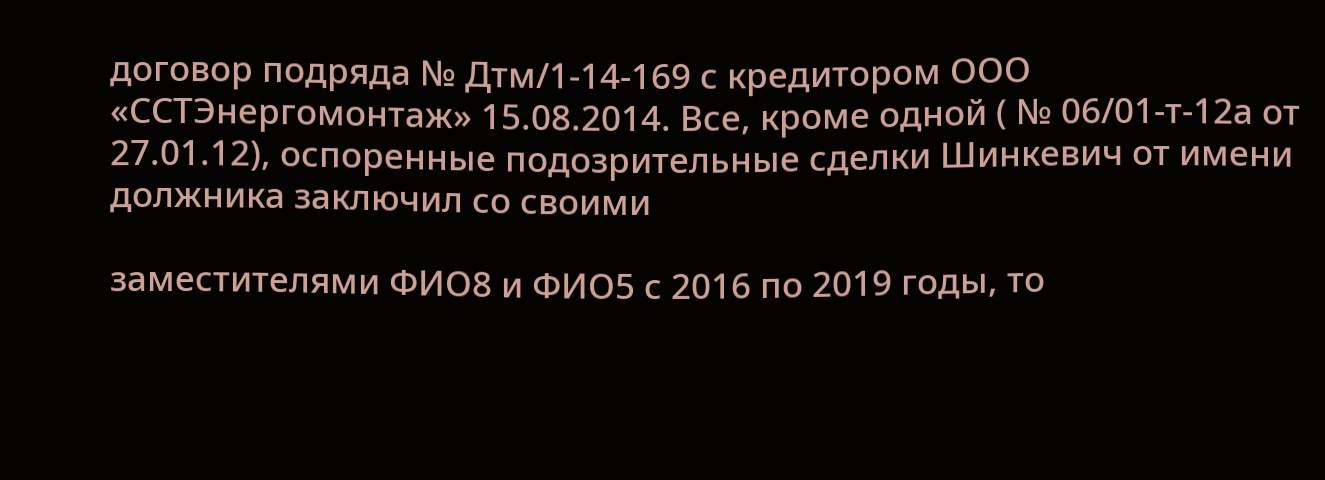договор подряда № Дтм/1-14-169 с кредитором ООО «ССТЭнергомонтаж» 15.08.2014. Все, кроме одной ( № 06/01-т-12а от 27.01.12), оспоренные подозрительные сделки Шинкевич от имени должника заключил со своими

заместителями ФИО8 и ФИО5 с 2016 по 2019 годы, то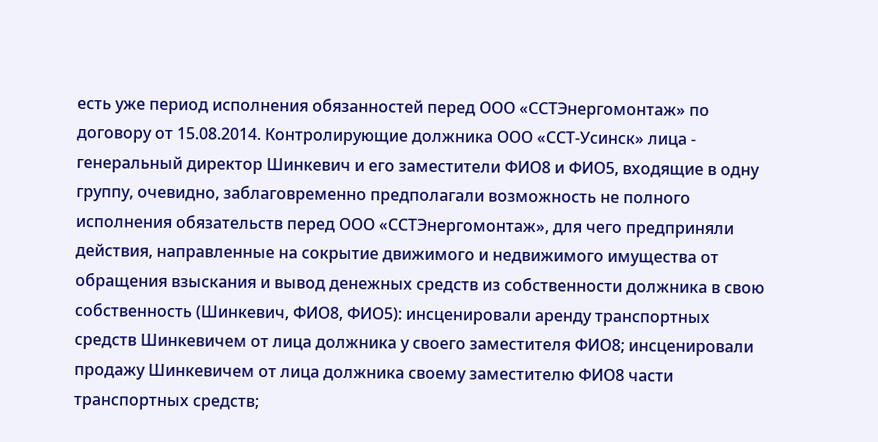есть уже период исполнения обязанностей перед ООО «ССТЭнергомонтаж» по договору от 15.08.2014. Контролирующие должника ООО «ССТ-Усинск» лица - генеральный директор Шинкевич и его заместители ФИО8 и ФИО5, входящие в одну группу, очевидно, заблаговременно предполагали возможность не полного исполнения обязательств перед ООО «ССТЭнергомонтаж», для чего предприняли действия, направленные на сокрытие движимого и недвижимого имущества от обращения взыскания и вывод денежных средств из собственности должника в свою собственность (Шинкевич, ФИО8, ФИО5): инсценировали аренду транспортных средств Шинкевичем от лица должника у своего заместителя ФИО8; инсценировали продажу Шинкевичем от лица должника своему заместителю ФИО8 части транспортных средств;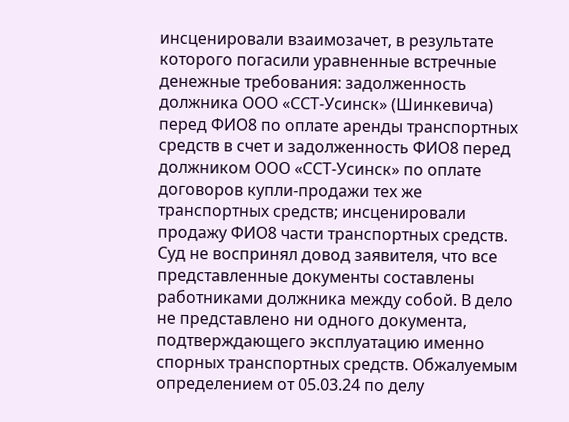инсценировали взаимозачет, в результате которого погасили уравненные встречные денежные требования: задолженность должника ООО «ССТ-Усинск» (Шинкевича) перед ФИО8 по оплате аренды транспортных средств в счет и задолженность ФИО8 перед должником ООО «ССТ-Усинск» по оплате договоров купли-продажи тех же транспортных средств; инсценировали продажу ФИО8 части транспортных средств. Суд не воспринял довод заявителя, что все представленные документы составлены работниками должника между собой. В дело не представлено ни одного документа, подтверждающего эксплуатацию именно спорных транспортных средств. Обжалуемым определением от 05.03.24 по делу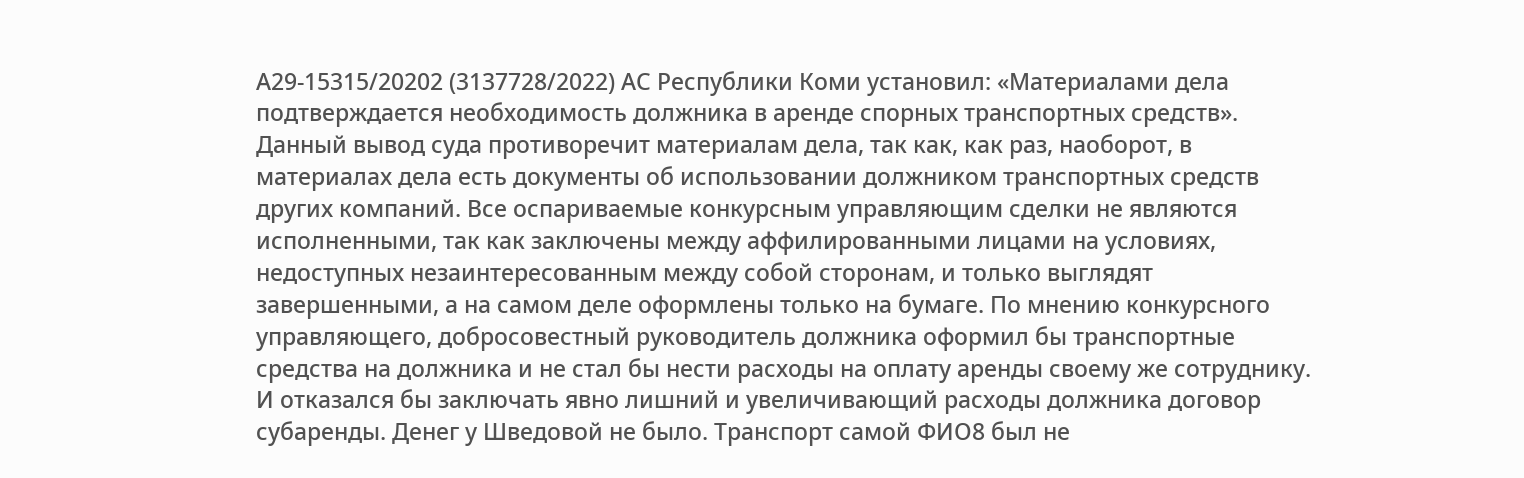А29-15315/20202 (3137728/2022) АС Республики Коми установил: «Материалами дела подтверждается необходимость должника в аренде спорных транспортных средств». Данный вывод суда противоречит материалам дела, так как, как раз, наоборот, в материалах дела есть документы об использовании должником транспортных средств других компаний. Все оспариваемые конкурсным управляющим сделки не являются исполненными, так как заключены между аффилированными лицами на условиях, недоступных незаинтересованным между собой сторонам, и только выглядят завершенными, а на самом деле оформлены только на бумаге. По мнению конкурсного управляющего, добросовестный руководитель должника оформил бы транспортные средства на должника и не стал бы нести расходы на оплату аренды своему же сотруднику. И отказался бы заключать явно лишний и увеличивающий расходы должника договор субаренды. Денег у Шведовой не было. Транспорт самой ФИО8 был не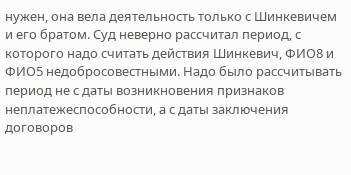нужен, она вела деятельность только с Шинкевичем и его братом. Суд неверно рассчитал период, с которого надо считать действия Шинкевич, ФИО8 и ФИО5 недобросовестными. Надо было рассчитывать период не с даты возникновения признаков неплатежеспособности, а с даты заключения договоров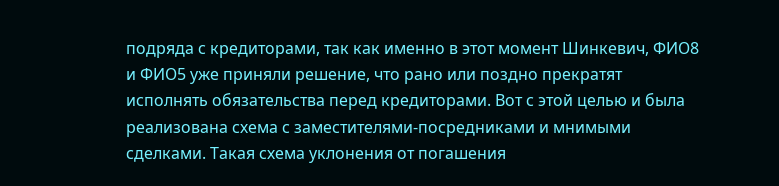подряда с кредиторами, так как именно в этот момент Шинкевич, ФИО8 и ФИО5 уже приняли решение, что рано или поздно прекратят исполнять обязательства перед кредиторами. Вот с этой целью и была реализована схема с заместителями-посредниками и мнимыми сделками. Такая схема уклонения от погашения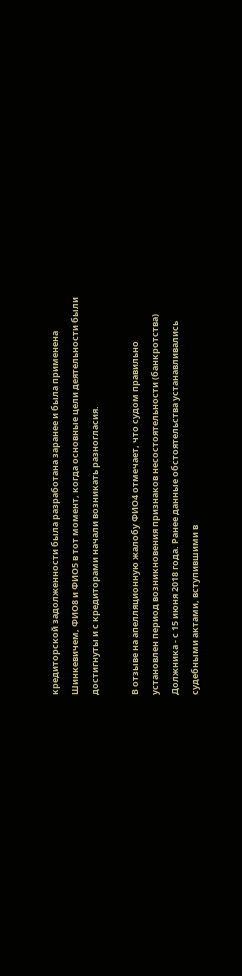кредиторской задолженности была разработана заранее и была применена Шинкевичем, ФИО8 и ФИО5 в тот момент, когда основные цели деятельности были достигнуты и с кредиторами начали возникать разногласия.

В отзыве на апелляционную жалобу ФИО4 отмечает, что судом правильно установлен период возникновения признаков несостоятельности (банкротства) Должника - с 15 июня 2018 года. Ранее данные обстоятельства устанавливались судебными актами, вступившими в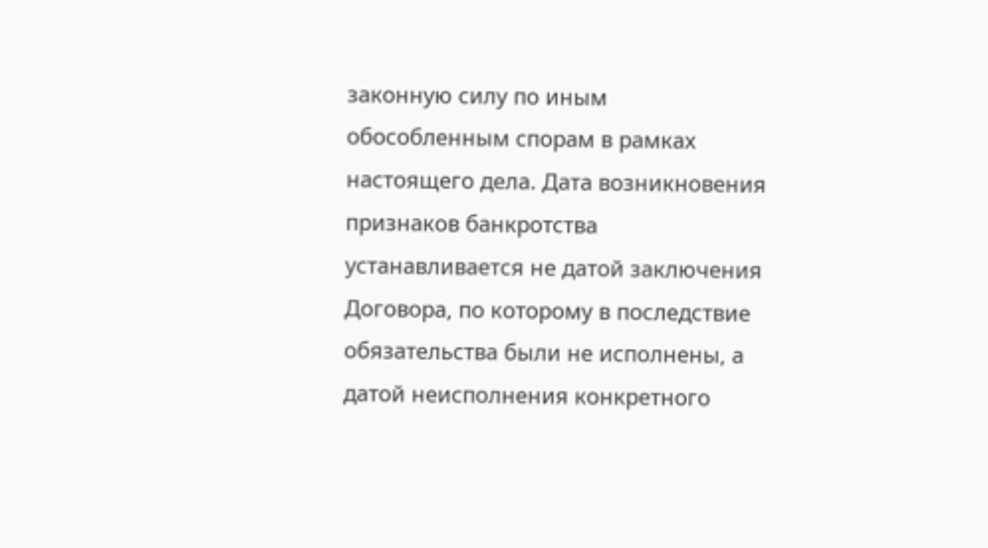законную силу по иным обособленным спорам в рамках настоящего дела. Дата возникновения признаков банкротства устанавливается не датой заключения Договора, по которому в последствие обязательства были не исполнены, а датой неисполнения конкретного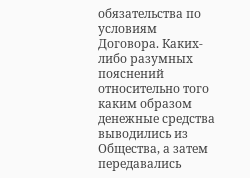обязательства по условиям Договора. Каких-либо разумных пояснений относительно того каким образом денежные средства выводились из Общества, а затем передавались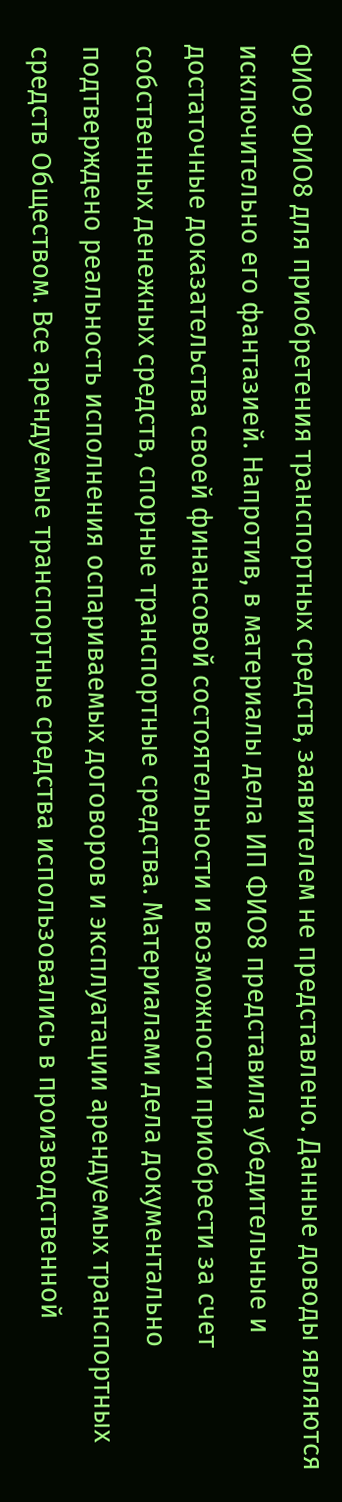ФИО9 ФИО8 для приобретения транспортных средств, заявителем не представлено. Данные доводы являются исключительно его фантазией. Напротив, в материалы дела ИП ФИО8 представила убедительные и достаточные доказательства своей финансовой состоятельности и возможности приобрести за счет собственных денежных средств, спорные транспортные средства. Материалами дела документально подтверждено реальность исполнения оспариваемых договоров и эксплуатации арендуемых транспортных средств Обществом. Все арендуемые транспортные средства использовались в производственной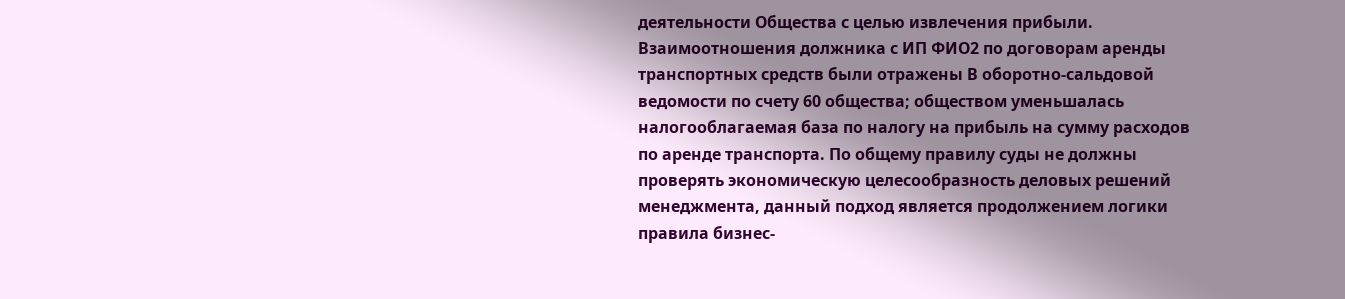деятельности Общества с целью извлечения прибыли. Взаимоотношения должника с ИП ФИО2 по договорам аренды транспортных средств были отражены В оборотно-сальдовой ведомости по счету 60 общества; обществом уменьшалась налогооблагаемая база по налогу на прибыль на сумму расходов по аренде транспорта. По общему правилу суды не должны проверять экономическую целесообразность деловых решений менеджмента, данный подход является продолжением логики правила бизнес-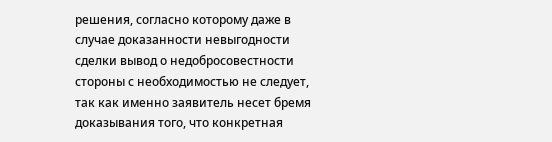решения, согласно которому даже в случае доказанности невыгодности сделки вывод о недобросовестности стороны с необходимостью не следует, так как именно заявитель несет бремя доказывания того, что конкретная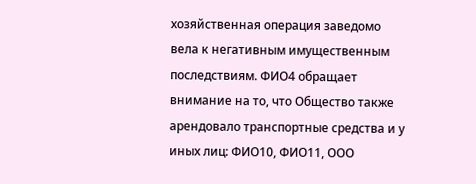хозяйственная операция заведомо вела к негативным имущественным последствиям. ФИО4 обращает внимание на то, что Общество также арендовало транспортные средства и у иных лиц: ФИО10, ФИО11, ООО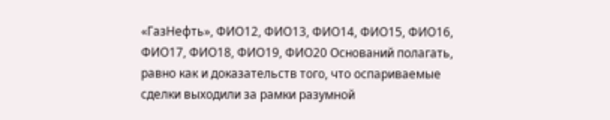«ГазНефть», ФИО12, ФИО13, ФИО14, ФИО15, ФИО16, ФИО17, ФИО18, ФИО19, ФИО20 Оснований полагать, равно как и доказательств того, что оспариваемые сделки выходили за рамки разумной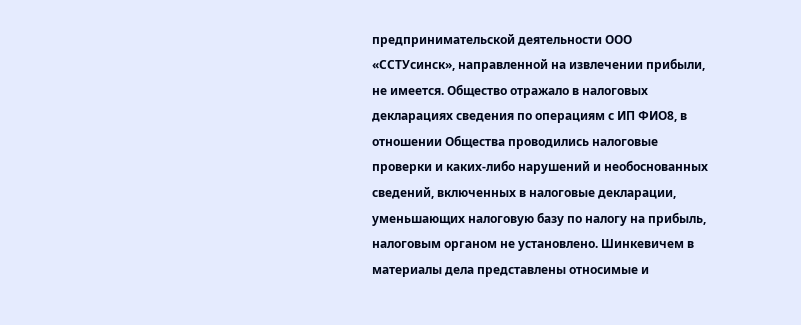предпринимательской деятельности ООО «ССТУсинск», направленной на извлечении прибыли, не имеется. Общество отражало в налоговых декларациях сведения по операциям с ИП ФИО8, в отношении Общества проводились налоговые проверки и каких-либо нарушений и необоснованных сведений, включенных в налоговые декларации, уменьшающих налоговую базу по налогу на прибыль, налоговым органом не установлено. Шинкевичем в материалы дела представлены относимые и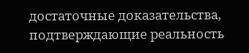достаточные доказательства, подтверждающие реальность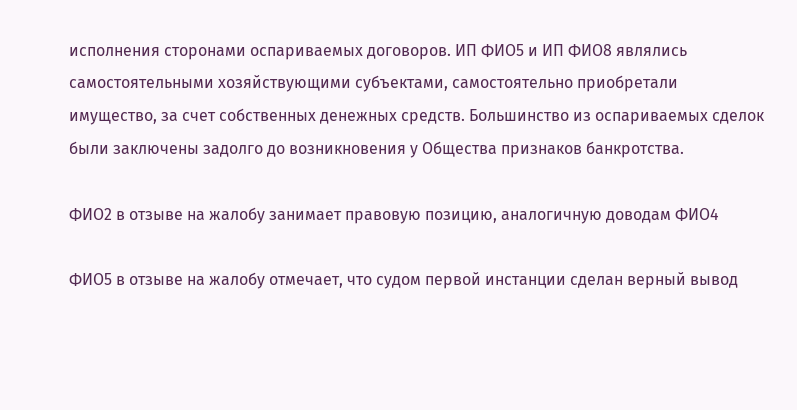исполнения сторонами оспариваемых договоров. ИП ФИО5 и ИП ФИО8 являлись самостоятельными хозяйствующими субъектами, самостоятельно приобретали имущество, за счет собственных денежных средств. Большинство из оспариваемых сделок были заключены задолго до возникновения у Общества признаков банкротства.

ФИО2 в отзыве на жалобу занимает правовую позицию, аналогичную доводам ФИО4

ФИО5 в отзыве на жалобу отмечает, что судом первой инстанции сделан верный вывод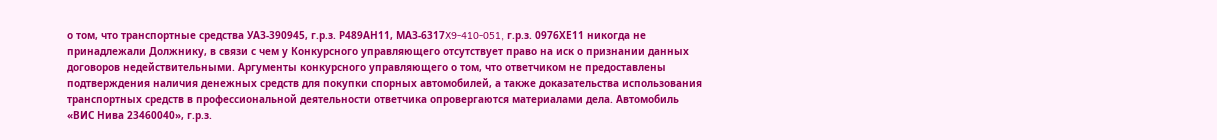о том, что транспортные средства УАЗ-390945, г.р.з. Р489АН11, МАЗ-6317X9-410-051, г.р.з. 0976ХЕ11 никогда не принадлежали Должнику, в связи с чем у Конкурсного управляющего отсутствует право на иск о признании данных договоров недействительными. Аргументы конкурсного управляющего о том, что ответчиком не предоставлены подтверждения наличия денежных средств для покупки спорных автомобилей, а также доказательства использования транспортных средств в профессиональной деятельности ответчика опровергаются материалами дела. Автомобиль «ВИС Нива 23460040», г.р.з.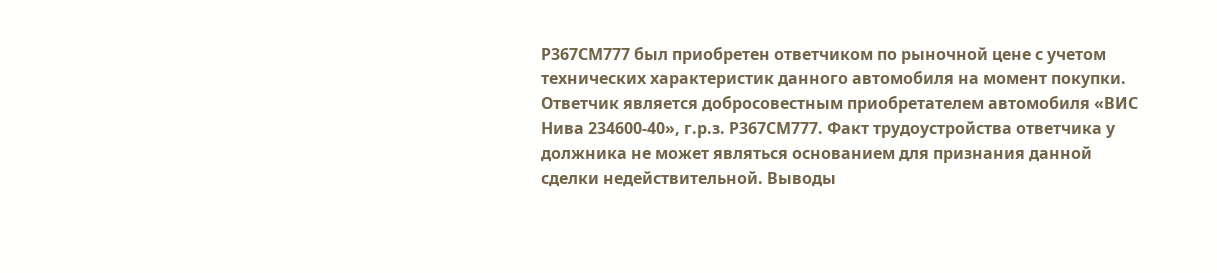Р367СМ777 был приобретен ответчиком по рыночной цене с учетом технических характеристик данного автомобиля на момент покупки. Ответчик является добросовестным приобретателем автомобиля «ВИС Нива 234600-40», г.р.з. Р367СМ777. Факт трудоустройства ответчика у должника не может являться основанием для признания данной сделки недействительной. Выводы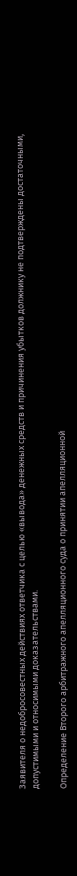Заявителя о недобросовестных действиях ответчика с целью «вывода» денежных средств и причинения убытков должнику не подтверждены достаточными, допустимыми и относимыми доказательствами.

Определение Второго арбитражного апелляционного суда о принятии апелляционной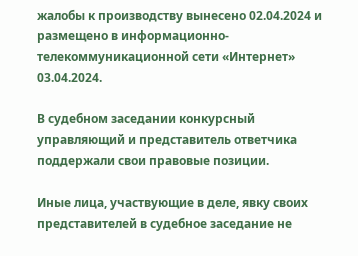жалобы к производству вынесено 02.04.2024 и размещено в информационно-телекоммуникационной сети «Интернет» 03.04.2024.

В судебном заседании конкурсный управляющий и представитель ответчика поддержали свои правовые позиции.

Иные лица, участвующие в деле, явку своих представителей в судебное заседание не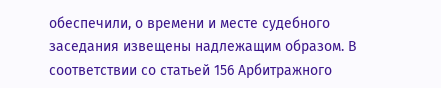обеспечили, о времени и месте судебного заседания извещены надлежащим образом. В соответствии со статьей 156 Арбитражного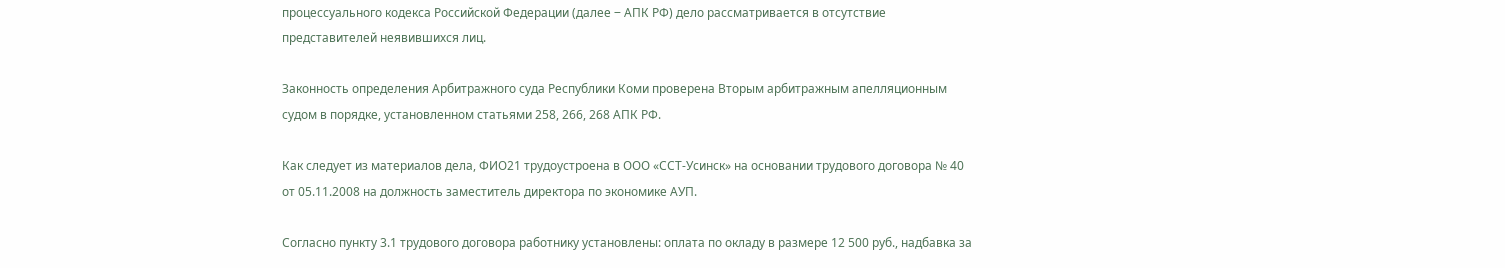процессуального кодекса Российской Федерации (далее ‒ АПК РФ) дело рассматривается в отсутствие представителей неявившихся лиц.

Законность определения Арбитражного суда Республики Коми проверена Вторым арбитражным апелляционным судом в порядке, установленном статьями 258, 266, 268 АПК РФ.

Как следует из материалов дела, ФИО21 трудоустроена в ООО «ССТ-Усинск» на основании трудового договора № 40 от 05.11.2008 на должность заместитель директора по экономике АУП.

Согласно пункту 3.1 трудового договора работнику установлены: оплата по окладу в размере 12 500 руб., надбавка за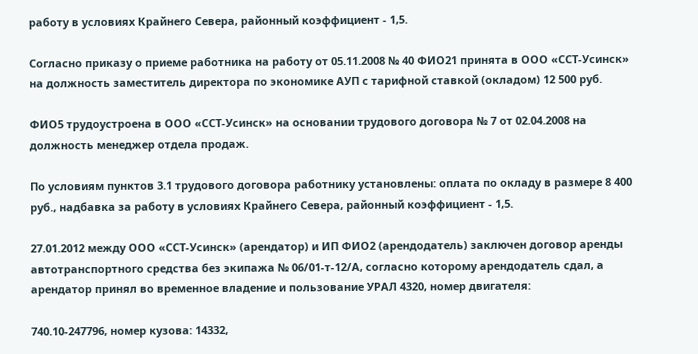работу в условиях Крайнего Севера, районный коэффициент - 1,5.

Согласно приказу о приеме работника на работу от 05.11.2008 № 40 ФИО21 принята в ООО «ССТ-Усинск» на должность заместитель директора по экономике АУП с тарифной ставкой (окладом) 12 500 руб.

ФИО5 трудоустроена в ООО «ССТ-Усинск» на основании трудового договора № 7 от 02.04.2008 на должность менеджер отдела продаж.

По условиям пунктов 3.1 трудового договора работнику установлены: оплата по окладу в размере 8 400 руб., надбавка за работу в условиях Крайнего Севера, районный коэффициент - 1,5.

27.01.2012 между ООО «ССТ-Усинск» (арендатор) и ИП ФИО2 (арендодатель) заключен договор аренды автотранспортного средства без экипажа № 06/01-т-12/А, согласно которому арендодатель сдал, а арендатор принял во временное владение и пользование УРАЛ 4320, номер двигателя:

740.10-247796, номер кузова: 14332,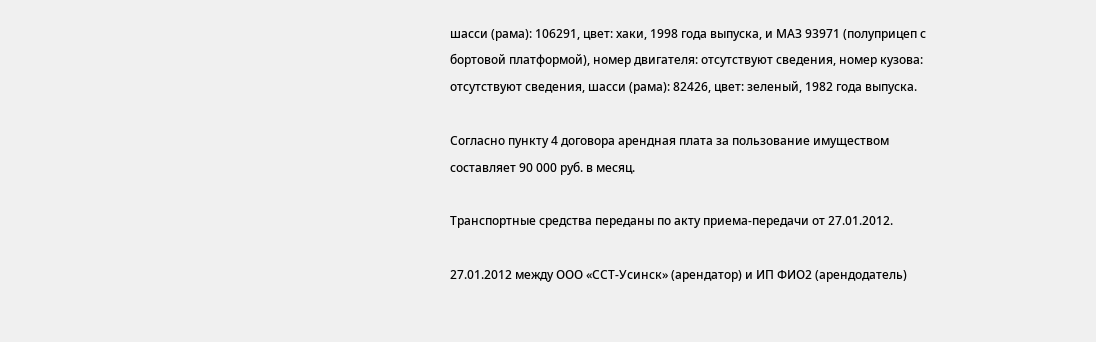шасси (рама): 106291, цвет: хаки, 1998 года выпуска, и МАЗ 93971 (полуприцеп с бортовой платформой), номер двигателя: отсутствуют сведения, номер кузова: отсутствуют сведения, шасси (рама): 82426, цвет: зеленый, 1982 года выпуска.

Согласно пункту 4 договора арендная плата за пользование имуществом составляет 90 000 руб. в месяц.

Транспортные средства переданы по акту приема-передачи от 27.01.2012.

27.01.2012 между ООО «ССТ-Усинск» (арендатор) и ИП ФИО2 (арендодатель)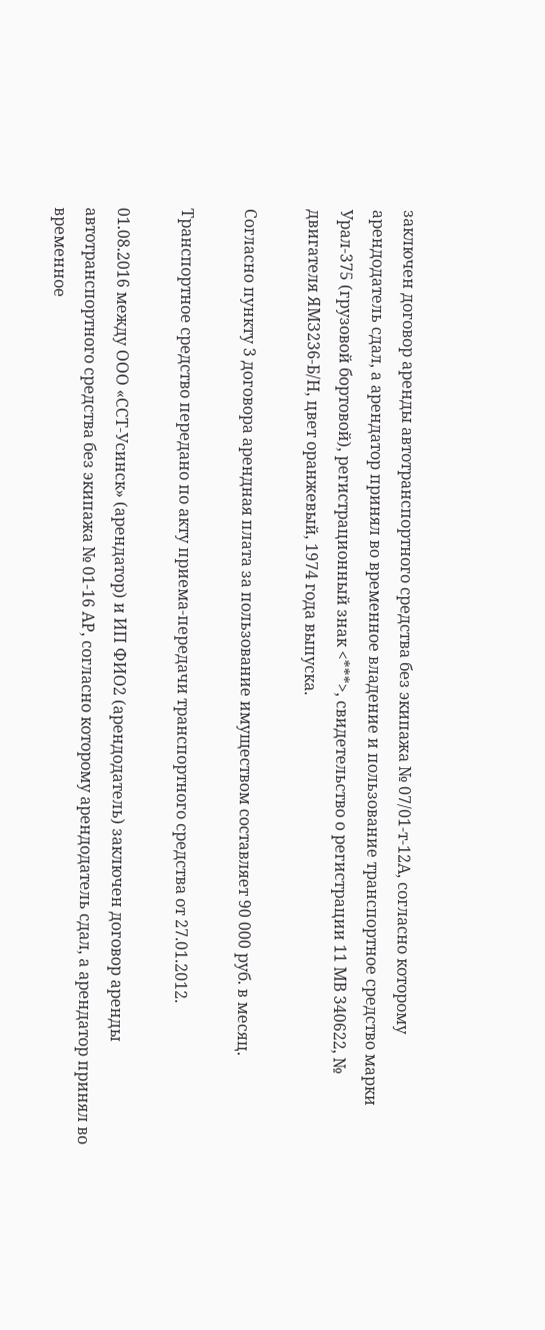заключен договор аренды автотранспортного средства без экипажа № 07/01-т-12А, согласно которому арендодатель сдал, а арендатор принял во временное владение и пользование транспортное средство марки Урал-375 (грузовой бортовой), регистрационный знак <***>, свидетельство о регистрации 11 МВ 340622, № двигателя ЯМЗ236-Б/Н, цвет оранжевый, 1974 года выпуска.

Согласно пункту 3 договора арендная плата за пользование имуществом составляет 90 000 руб. в месяц.

Транспортное средство передано по акту приема-передачи транспортного средства от 27.01.2012.

01.08.2016 между ООО «ССТ-Усинск» (арендатор) и ИП ФИО2 (арендодатель) заключен договор аренды автотранспортного средства без экипажа № 01-16 АР, согласно которому арендодатель сдал, а арендатор принял во временное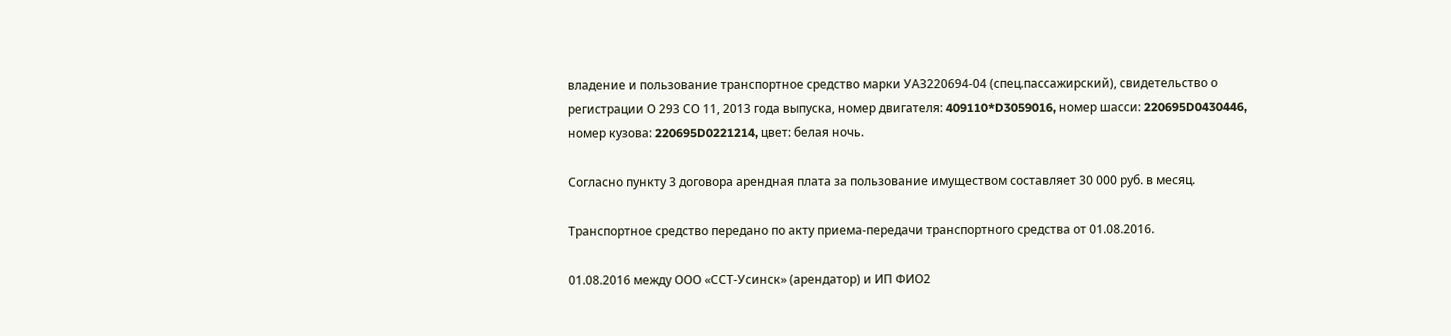владение и пользование транспортное средство марки УАЗ220694-04 (спец.пассажирский), свидетельство о регистрации О 293 СО 11, 2013 года выпуска, номер двигателя: 409110*D3059016, номер шасси: 220695D0430446, номер кузова: 220695D0221214, цвет: белая ночь.

Согласно пункту 3 договора арендная плата за пользование имуществом составляет 30 000 руб. в месяц.

Транспортное средство передано по акту приема-передачи транспортного средства от 01.08.2016.

01.08.2016 между ООО «ССТ-Усинск» (арендатор) и ИП ФИО2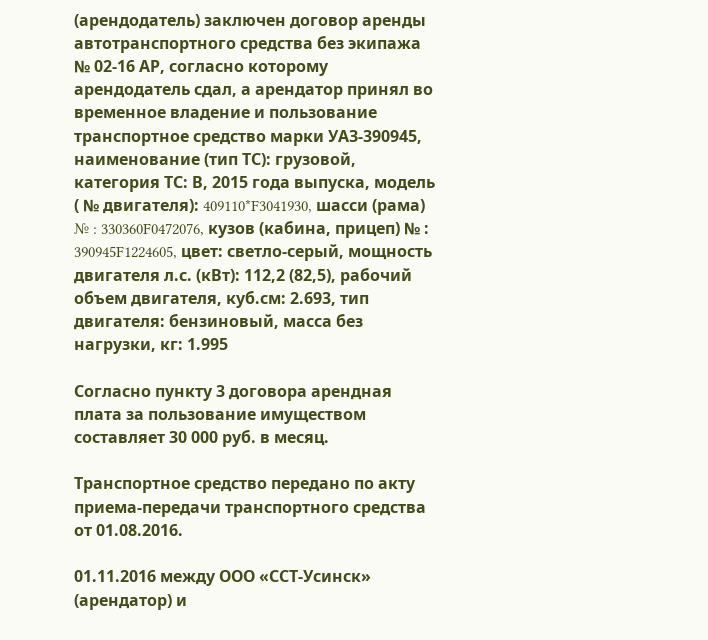(арендодатель) заключен договор аренды автотранспортного средства без экипажа № 02-16 АР, согласно которому арендодатель сдал, а арендатор принял во временное владение и пользование транспортное средство марки УАЗ-390945, наименование (тип ТС): грузовой, категория ТС: В, 2015 года выпуска, модель ( № двигателя): 409110*F3041930, шасси (рама) № : 330360F0472076, кузов (кабина, прицеп) № : 390945F1224605, цвет: светло-серый, мощность двигателя л.с. (кВт): 112,2 (82,5), рабочий объем двигателя, куб.см: 2.693, тип двигателя: бензиновый, масса без нагрузки, кг: 1.995

Согласно пункту 3 договора арендная плата за пользование имуществом составляет 30 000 руб. в месяц.

Транспортное средство передано по акту приема-передачи транспортного средства от 01.08.2016.

01.11.2016 между ООО «ССТ-Усинск» (арендатор) и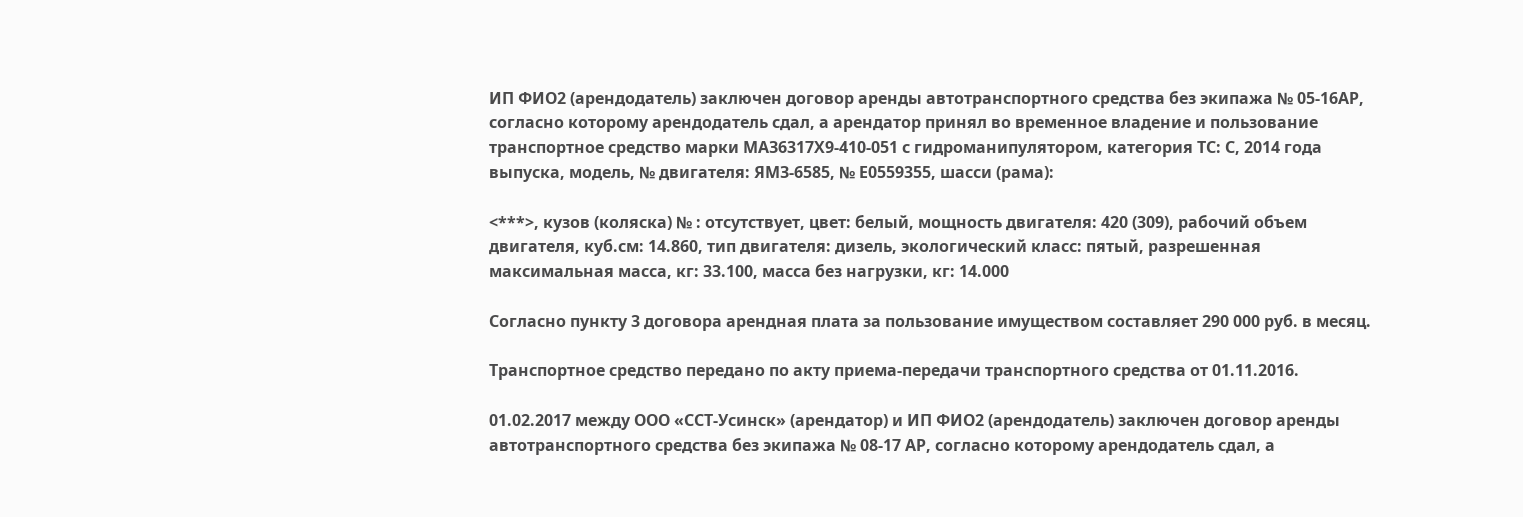ИП ФИО2 (арендодатель) заключен договор аренды автотранспортного средства без экипажа № 05-16АР, согласно которому арендодатель сдал, а арендатор принял во временное владение и пользование транспортное средство марки МАЗ6317Х9-410-051 с гидроманипулятором, категория ТС: С, 2014 года выпуска, модель, № двигателя: ЯМЗ-6585, № Е0559355, шасси (рама):

<***>, кузов (коляска) № : отсутствует, цвет: белый, мощность двигателя: 420 (309), рабочий объем двигателя, куб.см: 14.860, тип двигателя: дизель, экологический класс: пятый, разрешенная максимальная масса, кг: 33.100, масса без нагрузки, кг: 14.000

Согласно пункту 3 договора арендная плата за пользование имуществом составляет 290 000 руб. в месяц.

Транспортное средство передано по акту приема-передачи транспортного средства от 01.11.2016.

01.02.2017 между ООО «ССТ-Усинск» (арендатор) и ИП ФИО2 (арендодатель) заключен договор аренды автотранспортного средства без экипажа № 08-17 АР, согласно которому арендодатель сдал, а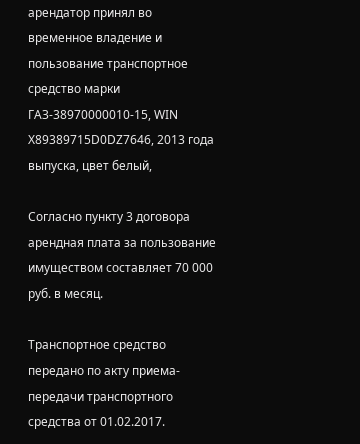арендатор принял во временное владение и пользование транспортное средство марки ГАЗ-38970000010-15, WIN X89389715D0DZ7646, 2013 года выпуска, цвет белый,

Согласно пункту 3 договора арендная плата за пользование имуществом составляет 70 000 руб. в месяц.

Транспортное средство передано по акту приема-передачи транспортного средства от 01.02.2017.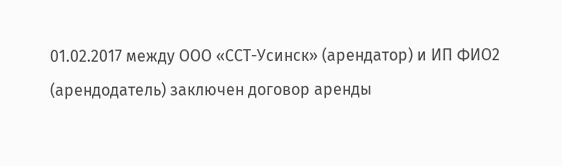01.02.2017 между ООО «ССТ-Усинск» (арендатор) и ИП ФИО2 (арендодатель) заключен договор аренды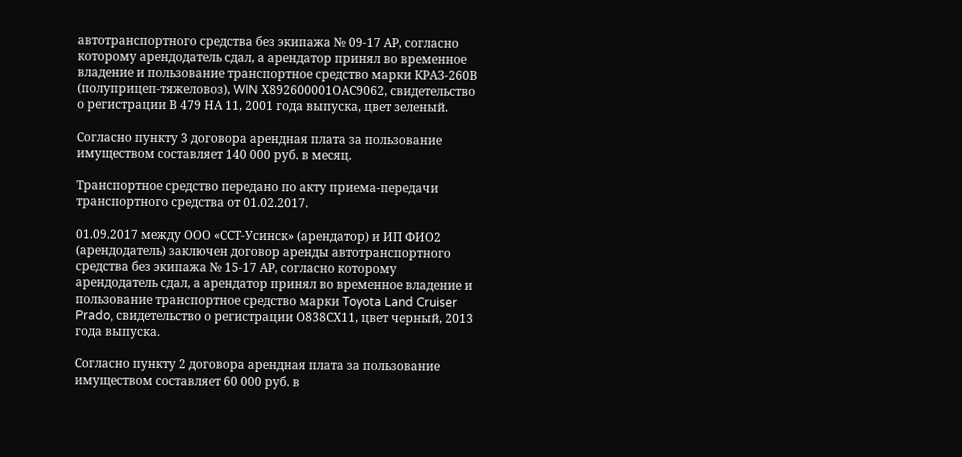автотранспортного средства без экипажа № 09-17 АР, согласно которому арендодатель сдал, а арендатор принял во временное владение и пользование транспортное средство марки КРАЗ-260В (полуприцеп-тяжеловоз), WIN Х892600001ОАС9062, свидетельство о регистрации В 479 НА 11, 2001 года выпуска, цвет зеленый.

Согласно пункту 3 договора арендная плата за пользование имуществом составляет 140 000 руб. в месяц.

Транспортное средство передано по акту приема-передачи транспортного средства от 01.02.2017.

01.09.2017 между ООО «ССТ-Усинск» (арендатор) и ИП ФИО2 (арендодатель) заключен договор аренды автотранспортного средства без экипажа № 15-17 АР, согласно которому арендодатель сдал, а арендатор принял во временное владение и пользование транспортное средство марки Toyota Land Cruiser Prado, свидетельство о регистрации О838СХ11, цвет черный, 2013 года выпуска.

Согласно пункту 2 договора арендная плата за пользование имуществом составляет 60 000 руб. в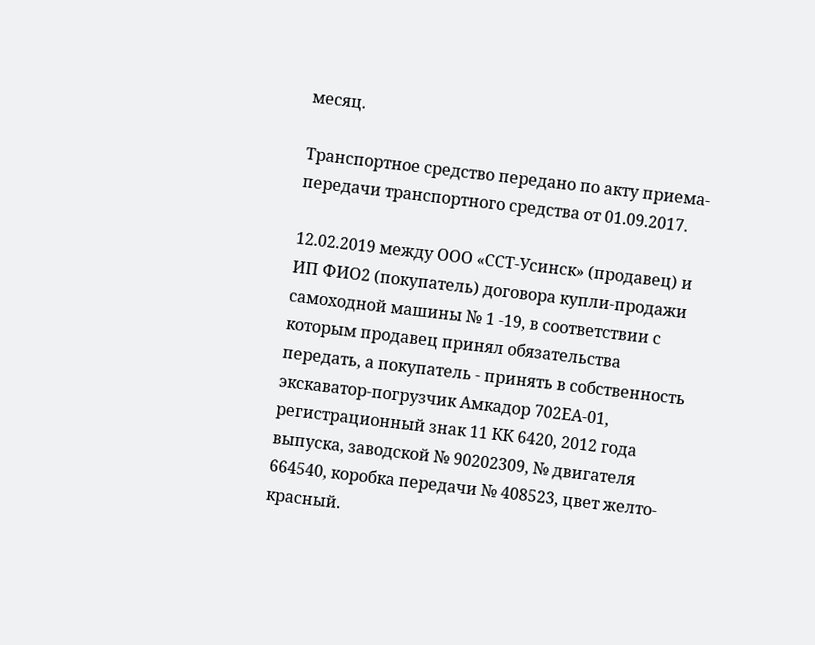месяц.

Транспортное средство передано по акту приема-передачи транспортного средства от 01.09.2017.

12.02.2019 между ООО «ССТ-Усинск» (продавец) и ИП ФИО2 (покупатель) договора купли-продажи самоходной машины № 1 -19, в соответствии с которым продавец принял обязательства передать, а покупатель - принять в собственность экскаватор-погрузчик Амкадор 702ЕА-01, регистрационный знак 11 КК 6420, 2012 года выпуска, заводской № 90202309, № двигателя 664540, коробка передачи № 408523, цвет желто-красный.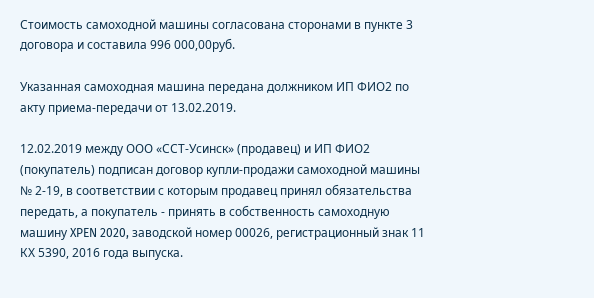Стоимость самоходной машины согласована сторонами в пункте 3 договора и составила 996 000,00руб.

Указанная самоходная машина передана должником ИП ФИО2 по акту приема-передачи от 13.02.2019.

12.02.2019 между ООО «ССТ-Усинск» (продавец) и ИП ФИО2 (покупатель) подписан договор купли-продажи самоходной машины № 2-19, в соответствии с которым продавец принял обязательства передать, а покупатель - принять в собственность самоходную машину XPEN 2020, заводской номер 00026, регистрационный знак 11 КХ 5390, 2016 года выпуска.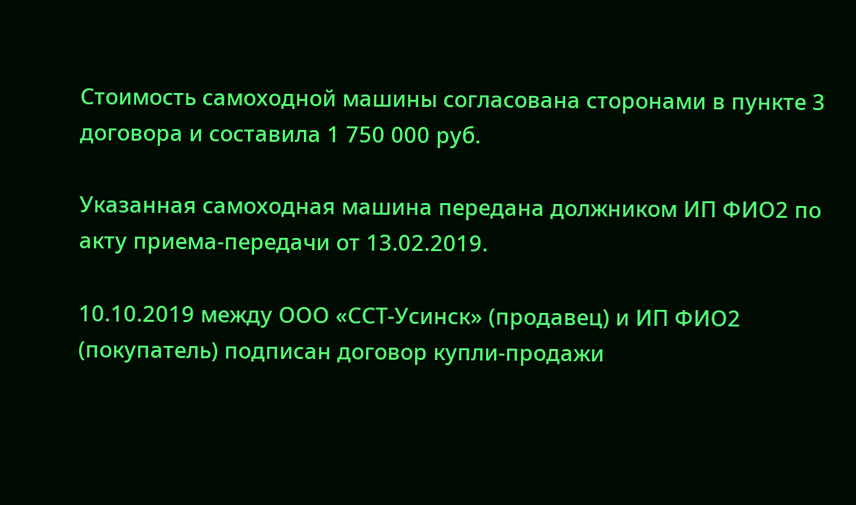Стоимость самоходной машины согласована сторонами в пункте 3 договора и составила 1 750 000 руб.

Указанная самоходная машина передана должником ИП ФИО2 по акту приема-передачи от 13.02.2019.

10.10.2019 между ООО «ССТ-Усинск» (продавец) и ИП ФИО2 (покупатель) подписан договор купли-продажи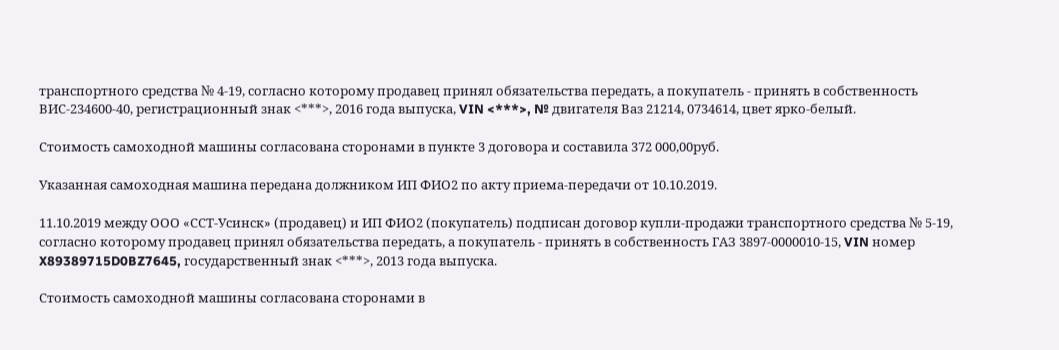транспортного средства № 4-19, согласно которому продавец принял обязательства передать, а покупатель - принять в собственность ВИС-234600-40, регистрационный знак <***>, 2016 года выпуска, VIN <***>, № двигателя Ваз 21214, 0734614, цвет ярко-белый.

Стоимость самоходной машины согласована сторонами в пункте 3 договора и составила 372 000,00руб.

Указанная самоходная машина передана должником ИП ФИО2 по акту приема-передачи от 10.10.2019.

11.10.2019 между ООО «ССТ-Усинск» (продавец) и ИП ФИО2 (покупатель) подписан договор купли-продажи транспортного средства № 5-19, согласно которому продавец принял обязательства передать, а покупатель - принять в собственность ГАЗ 3897-0000010-15, VIN номер X89389715D0BZ7645, государственный знак <***>, 2013 года выпуска.

Стоимость самоходной машины согласована сторонами в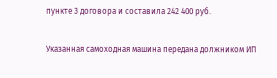пункте 3 договора и составила 242 400 руб.

Указанная самоходная машина передана должником ИП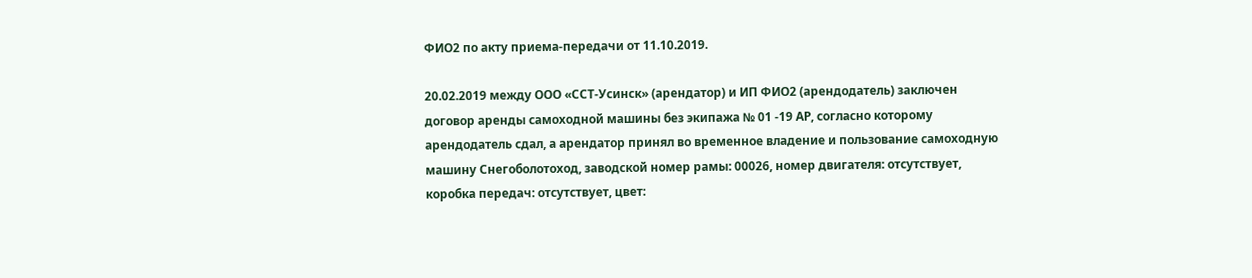ФИО2 по акту приема-передачи от 11.10.2019.

20.02.2019 между ООО «ССТ-Усинск» (арендатор) и ИП ФИО2 (арендодатель) заключен договор аренды самоходной машины без экипажа № 01 -19 АР, согласно которому арендодатель сдал, а арендатор принял во временное владение и пользование самоходную машину Снегоболотоход, заводской номер рамы: 00026, номер двигателя: отсутствует, коробка передач: отсутствует, цвет: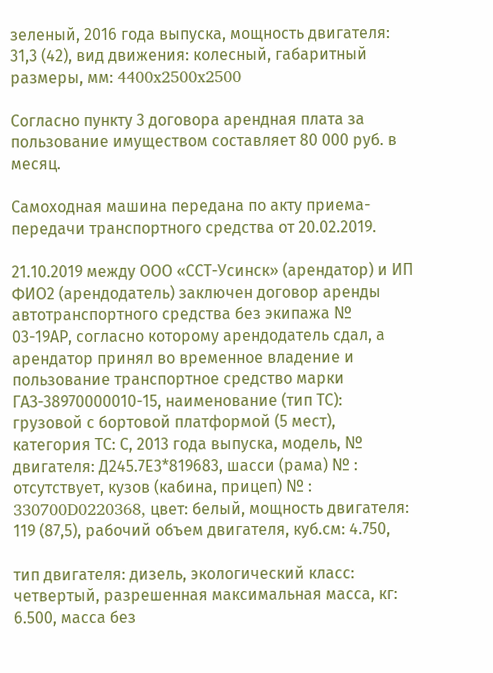зеленый, 2016 года выпуска, мощность двигателя: 31,3 (42), вид движения: колесный, габаритный размеры, мм: 4400x2500x2500

Согласно пункту 3 договора арендная плата за пользование имуществом составляет 80 000 руб. в месяц.

Самоходная машина передана по акту приема-передачи транспортного средства от 20.02.2019.

21.10.2019 между ООО «ССТ-Усинск» (арендатор) и ИП ФИО2 (арендодатель) заключен договор аренды автотранспортного средства без экипажа № 03-19АР, согласно которому арендодатель сдал, а арендатор принял во временное владение и пользование транспортное средство марки ГАЗ-38970000010-15, наименование (тип ТС): грузовой с бортовой платформой (5 мест), категория ТС: С, 2013 года выпуска, модель, № двигателя: Д245.7Е3*819683, шасси (рама) № : отсутствует, кузов (кабина, прицеп) № : 330700D0220368, цвет: белый, мощность двигателя: 119 (87,5), рабочий объем двигателя, куб.см: 4.750,

тип двигателя: дизель, экологический класс: четвертый, разрешенная максимальная масса, кг: 6.500, масса без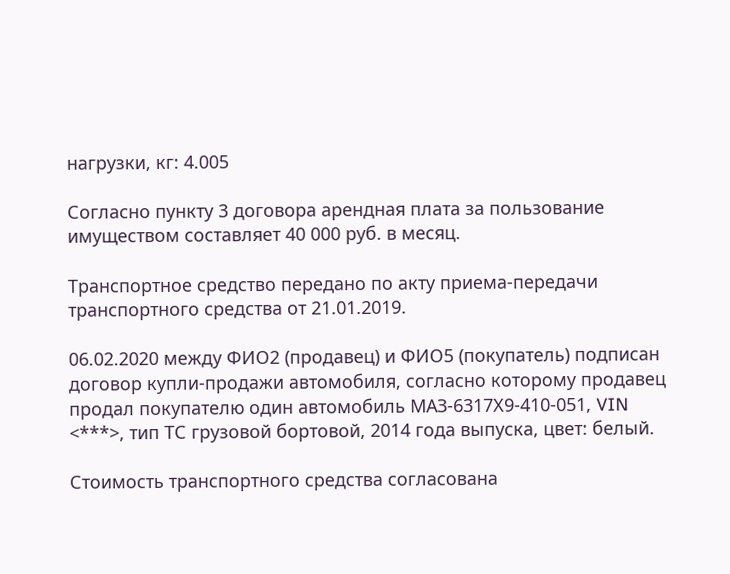нагрузки, кг: 4.005

Согласно пункту 3 договора арендная плата за пользование имуществом составляет 40 000 руб. в месяц.

Транспортное средство передано по акту приема-передачи транспортного средства от 21.01.2019.

06.02.2020 между ФИО2 (продавец) и ФИО5 (покупатель) подписан договор купли-продажи автомобиля, согласно которому продавец продал покупателю один автомобиль МАЗ-6317Х9-410-051, VIN <***>, тип ТС грузовой бортовой, 2014 года выпуска, цвет: белый.

Стоимость транспортного средства согласована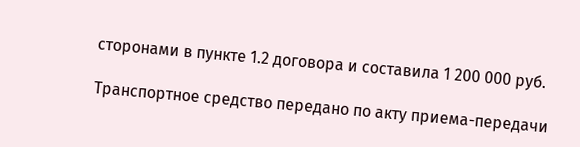сторонами в пункте 1.2 договора и составила 1 200 000 руб.

Транспортное средство передано по акту приема-передачи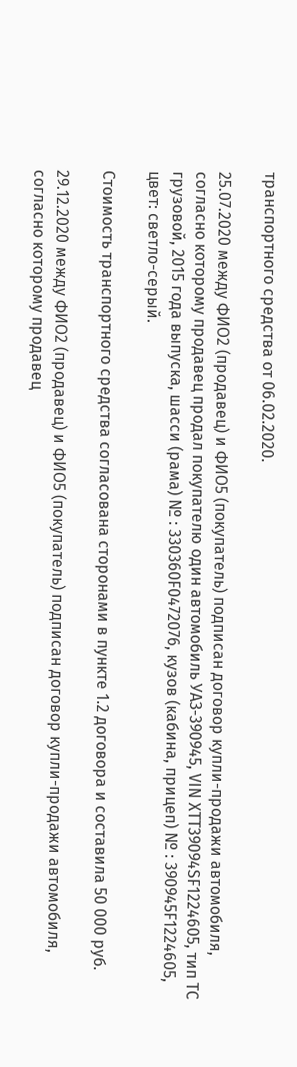транспортного средства от 06.02.2020.

25.07.2020 между ФИО2 (продавец) и ФИО5 (покупатель) подписан договор купли-продажи автомобиля, согласно которому продавец продал покупателю один автомобиль УАЗ-390945, VIN XТТ39094SF1224605, тип ТС грузовой, 2015 года выпуска, шасси (рама) № : 330360F0472076, кузов (кабина, прицеп) № : 390945F1224605, цвет: светло-серый.

Стоимость транспортного средства согласована сторонами в пункте 1.2 договора и составила 50 000 руб.

29.12.2020 между ФИО2 (продавец) и ФИО5 (покупатель) подписан договор купли-продажи автомобиля, согласно которому продавец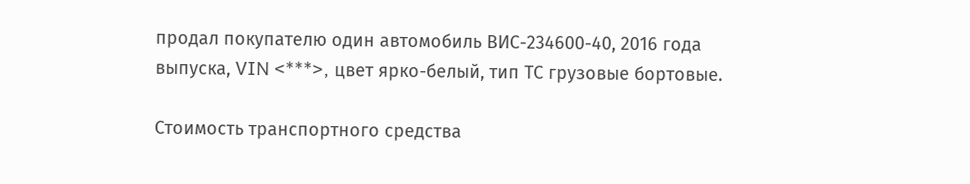продал покупателю один автомобиль ВИС-234600-40, 2016 года выпуска, VIN <***>, цвет ярко-белый, тип ТС грузовые бортовые.

Стоимость транспортного средства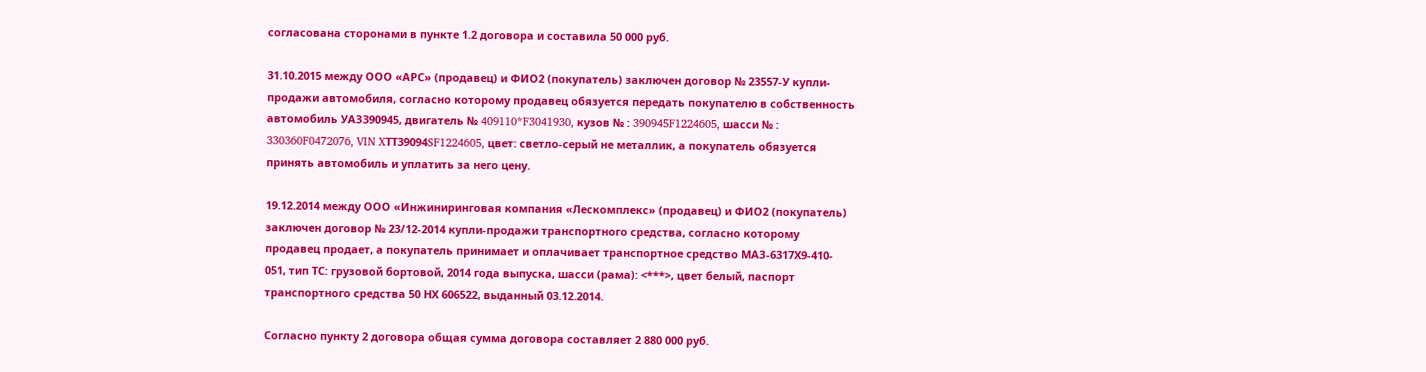согласована сторонами в пункте 1.2 договора и составила 50 000 руб.

31.10.2015 между ООО «АРС» (продавец) и ФИО2 (покупатель) заключен договор № 23557-У купли-продажи автомобиля, согласно которому продавец обязуется передать покупателю в собственность автомобиль УАЗ390945, двигатель № 409110*F3041930, кузов № : 390945F1224605, шасси № : 330360F0472076, VIN XТТ39094SF1224605, цвет: светло-серый не металлик, а покупатель обязуется принять автомобиль и уплатить за него цену.

19.12.2014 между ООО «Инжиниринговая компания «Лескомплекс» (продавец) и ФИО2 (покупатель) заключен договор № 23/12-2014 купли-продажи транспортного средства, согласно которому продавец продает, а покупатель принимает и оплачивает транспортное средство МАЗ-6317Х9-410- 051, тип ТС: грузовой бортовой, 2014 года выпуска, шасси (рама): <***>, цвет белый, паспорт транспортного средства 50 НХ 606522, выданный 03.12.2014.

Согласно пункту 2 договора общая сумма договора составляет 2 880 000 руб.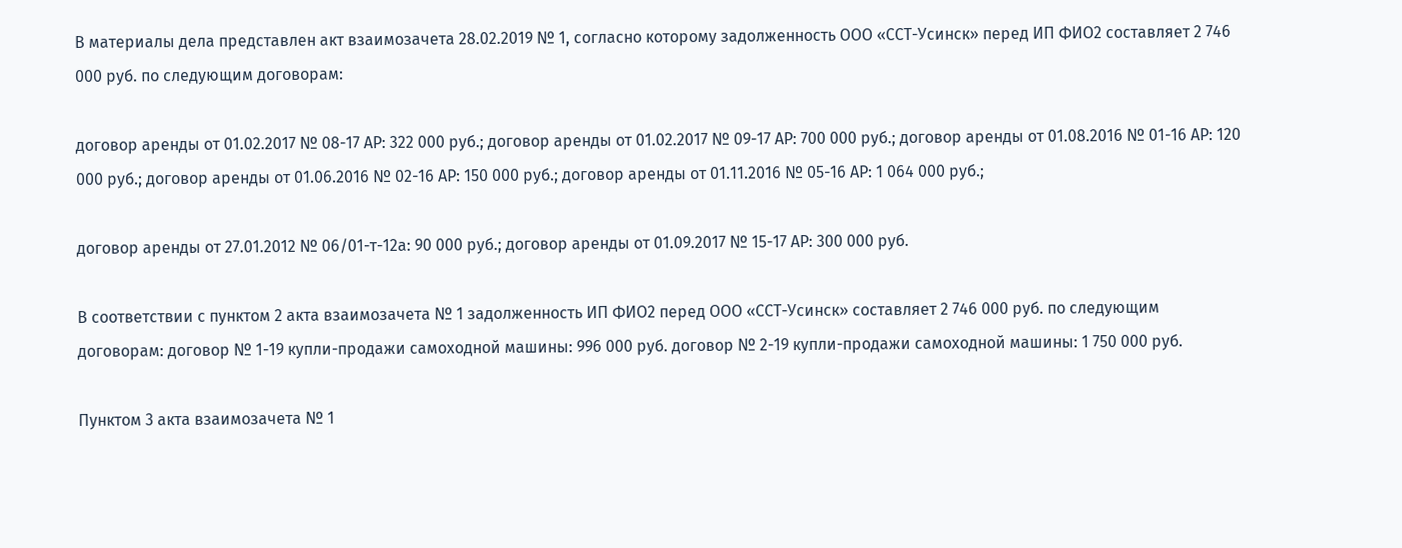В материалы дела представлен акт взаимозачета 28.02.2019 № 1, согласно которому задолженность ООО «ССТ-Усинск» перед ИП ФИО2 составляет 2 746 000 руб. по следующим договорам:

договор аренды от 01.02.2017 № 08-17 АР: 322 000 руб.; договор аренды от 01.02.2017 № 09-17 АР: 700 000 руб.; договор аренды от 01.08.2016 № 01-16 АР: 120 000 руб.; договор аренды от 01.06.2016 № 02-16 АР: 150 000 руб.; договор аренды от 01.11.2016 № 05-16 АР: 1 064 000 руб.;

договор аренды от 27.01.2012 № 06/01-т-12а: 90 000 руб.; договор аренды от 01.09.2017 № 15-17 АР: 300 000 руб.

В соответствии с пунктом 2 акта взаимозачета № 1 задолженность ИП ФИО2 перед ООО «ССТ-Усинск» составляет 2 746 000 руб. по следующим договорам: договор № 1-19 купли-продажи самоходной машины: 996 000 руб. договор № 2-19 купли-продажи самоходной машины: 1 750 000 руб.

Пунктом 3 акта взаимозачета № 1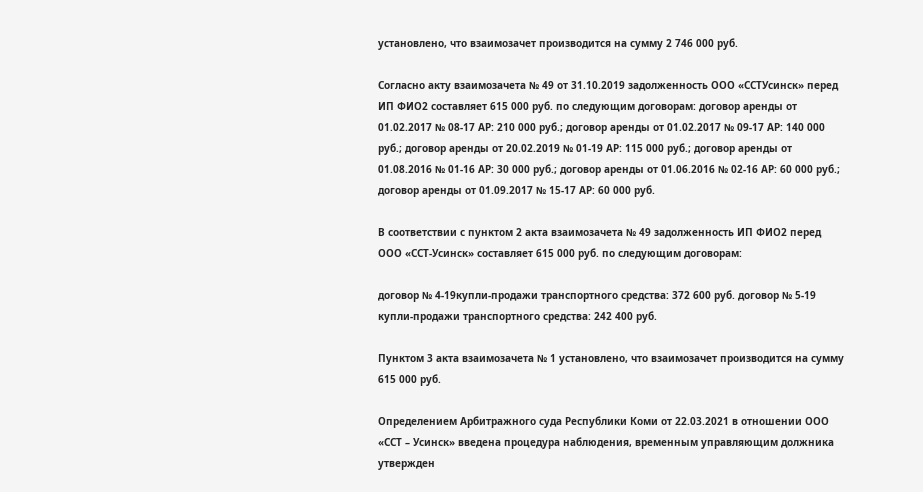установлено, что взаимозачет производится на сумму 2 746 000 руб.

Согласно акту взаимозачета № 49 от 31.10.2019 задолженность ООО «ССТУсинск» перед ИП ФИО2 составляет 615 000 руб. по следующим договорам: договор аренды от 01.02.2017 № 08-17 АР: 210 000 руб.; договор аренды от 01.02.2017 № 09-17 АР: 140 000 руб.; договор аренды от 20.02.2019 № 01-19 АР: 115 000 руб.; договор аренды от 01.08.2016 № 01-16 АР: 30 000 руб.; договор аренды от 01.06.2016 № 02-16 АР: 60 000 руб.; договор аренды от 01.09.2017 № 15-17 АР: 60 000 руб.

В соответствии с пунктом 2 акта взаимозачета № 49 задолженность ИП ФИО2 перед ООО «ССТ-Усинск» составляет 615 000 руб. по следующим договорам:

договор № 4-19купли-продажи транспортного средства: 372 600 руб. договор № 5-19 купли-продажи транспортного средства: 242 400 руб.

Пунктом 3 акта взаимозачета № 1 установлено, что взаимозачет производится на сумму 615 000 руб.

Определением Арбитражного суда Республики Коми от 22.03.2021 в отношении ООО «ССТ – Усинск» введена процедура наблюдения, временным управляющим должника утвержден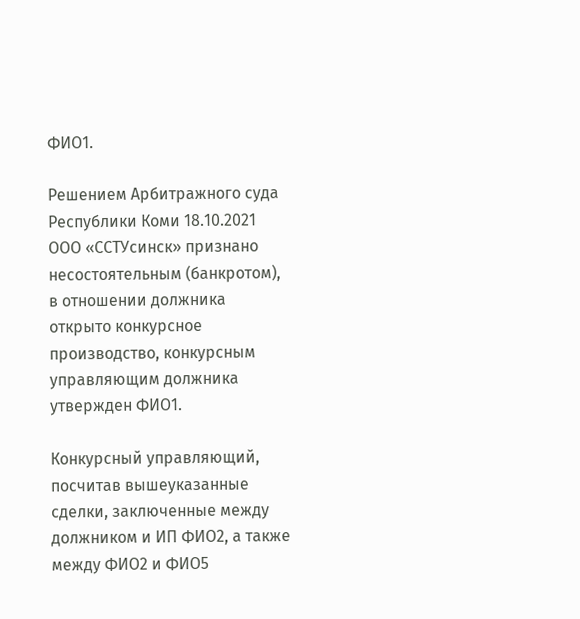ФИО1.

Решением Арбитражного суда Республики Коми 18.10.2021 ООО «ССТУсинск» признано несостоятельным (банкротом), в отношении должника открыто конкурсное производство, конкурсным управляющим должника утвержден ФИО1.

Конкурсный управляющий, посчитав вышеуказанные сделки, заключенные между должником и ИП ФИО2, а также между ФИО2 и ФИО5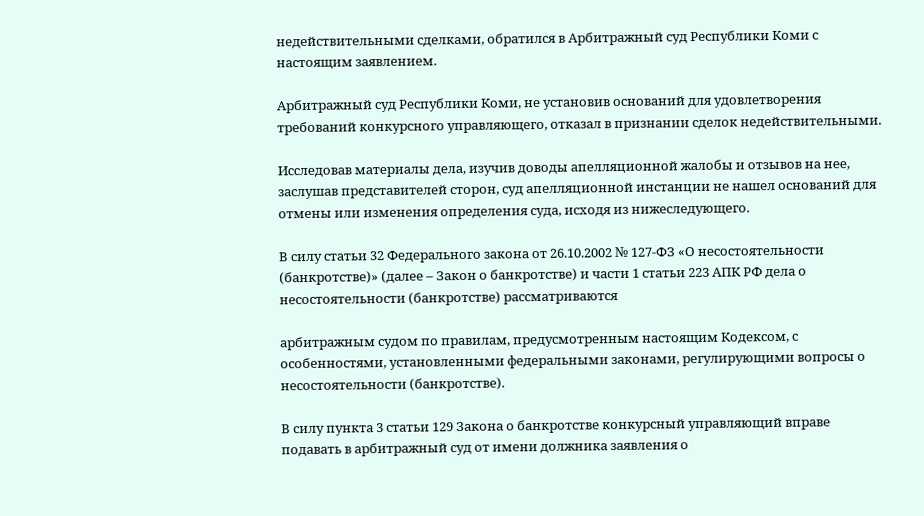недействительными сделками, обратился в Арбитражный суд Республики Коми с настоящим заявлением.

Арбитражный суд Республики Коми, не установив оснований для удовлетворения требований конкурсного управляющего, отказал в признании сделок недействительными.

Исследовав материалы дела, изучив доводы апелляционной жалобы и отзывов на нее, заслушав представителей сторон, суд апелляционной инстанции не нашел оснований для отмены или изменения определения суда, исходя из нижеследующего.

В силу статьи 32 Федерального закона от 26.10.2002 № 127-ФЗ «О несостоятельности (банкротстве)» (далее – Закон о банкротстве) и части 1 статьи 223 АПК РФ дела о несостоятельности (банкротстве) рассматриваются

арбитражным судом по правилам, предусмотренным настоящим Кодексом, с особенностями, установленными федеральными законами, регулирующими вопросы о несостоятельности (банкротстве).

В силу пункта 3 статьи 129 Закона о банкротстве конкурсный управляющий вправе подавать в арбитражный суд от имени должника заявления о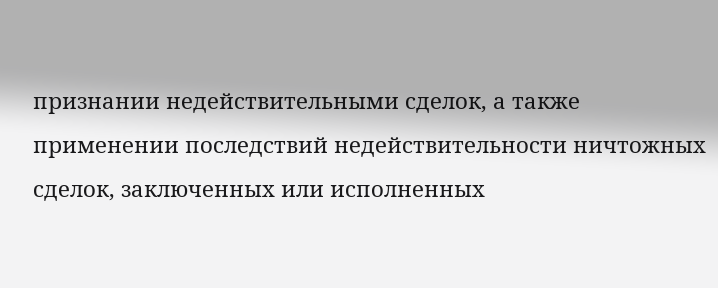признании недействительными сделок, а также применении последствий недействительности ничтожных сделок, заключенных или исполненных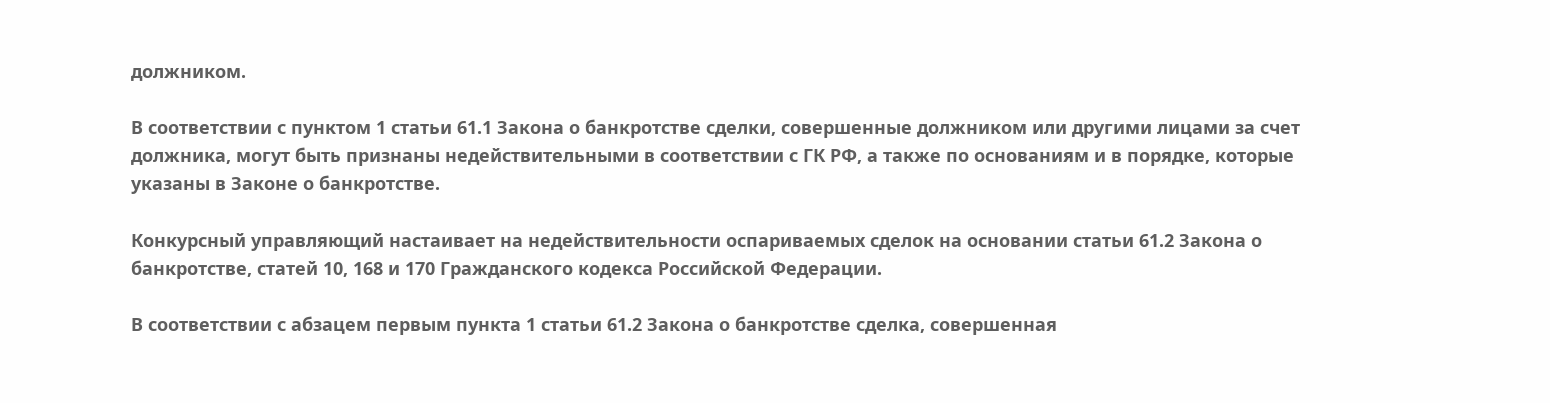должником.

В соответствии с пунктом 1 статьи 61.1 Закона о банкротстве сделки, совершенные должником или другими лицами за счет должника, могут быть признаны недействительными в соответствии с ГК РФ, а также по основаниям и в порядке, которые указаны в Законе о банкротстве.

Конкурсный управляющий настаивает на недействительности оспариваемых сделок на основании статьи 61.2 Закона о банкротстве, статей 10, 168 и 170 Гражданского кодекса Российской Федерации.

В соответствии с абзацем первым пункта 1 статьи 61.2 Закона о банкротстве сделка, совершенная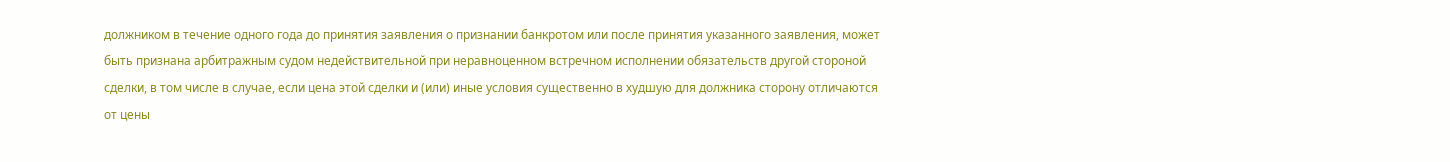должником в течение одного года до принятия заявления о признании банкротом или после принятия указанного заявления, может быть признана арбитражным судом недействительной при неравноценном встречном исполнении обязательств другой стороной сделки, в том числе в случае, если цена этой сделки и (или) иные условия существенно в худшую для должника сторону отличаются от цены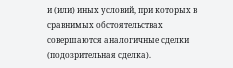и (или) иных условий, при которых в сравнимых обстоятельствах совершаются аналогичные сделки (подозрительная сделка).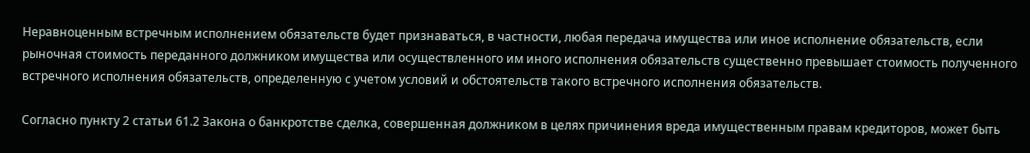Неравноценным встречным исполнением обязательств будет признаваться, в частности, любая передача имущества или иное исполнение обязательств, если рыночная стоимость переданного должником имущества или осуществленного им иного исполнения обязательств существенно превышает стоимость полученного встречного исполнения обязательств, определенную с учетом условий и обстоятельств такого встречного исполнения обязательств.

Согласно пункту 2 статьи 61.2 Закона о банкротстве сделка, совершенная должником в целях причинения вреда имущественным правам кредиторов, может быть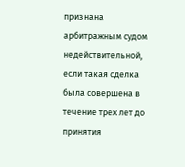признана арбитражным судом недействительной, если такая сделка была совершена в течение трех лет до принятия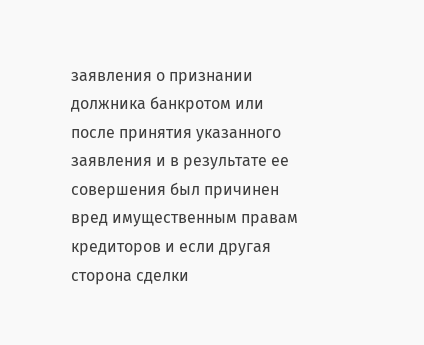заявления о признании должника банкротом или после принятия указанного заявления и в результате ее совершения был причинен вред имущественным правам кредиторов и если другая сторона сделки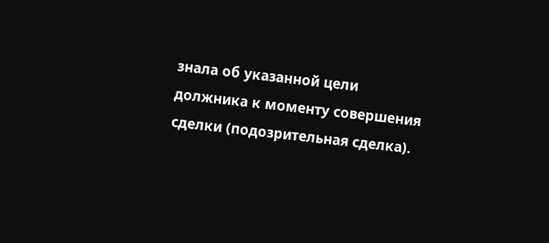знала об указанной цели должника к моменту совершения сделки (подозрительная сделка).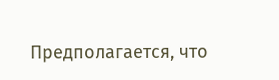Предполагается, что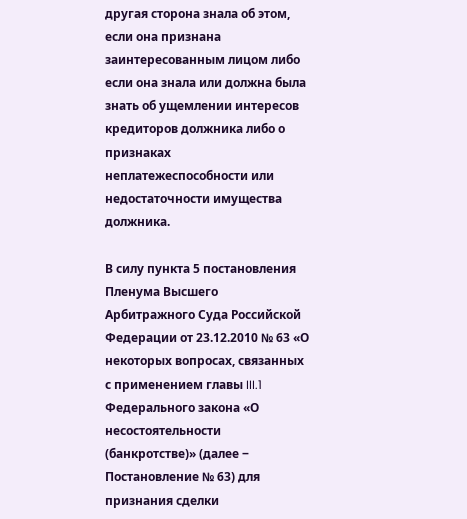другая сторона знала об этом, если она признана заинтересованным лицом либо если она знала или должна была знать об ущемлении интересов кредиторов должника либо о признаках неплатежеспособности или недостаточности имущества должника.

В силу пункта 5 постановления Пленума Высшего Арбитражного Суда Российской Федерации от 23.12.2010 № 63 «О некоторых вопросах, связанных с применением главы III.1 Федерального закона «О несостоятельности (банкротстве)» (далее ‒ Постановление № 63) для признания сделки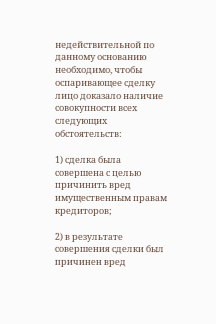недействительной по данному основанию необходимо, чтобы оспаривающее сделку лицо доказало наличие совокупности всех следующих обстоятельств:

1) сделка была совершена с целью причинить вред имущественным правам кредиторов;

2) в результате совершения сделки был причинен вред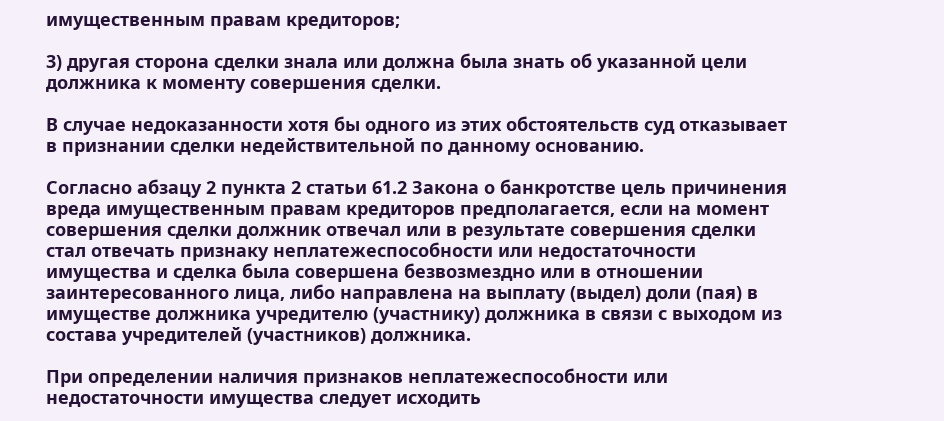имущественным правам кредиторов;

3) другая сторона сделки знала или должна была знать об указанной цели должника к моменту совершения сделки.

В случае недоказанности хотя бы одного из этих обстоятельств суд отказывает в признании сделки недействительной по данному основанию.

Согласно абзацу 2 пункта 2 статьи 61.2 Закона о банкротстве цель причинения вреда имущественным правам кредиторов предполагается, если на момент совершения сделки должник отвечал или в результате совершения сделки стал отвечать признаку неплатежеспособности или недостаточности имущества и сделка была совершена безвозмездно или в отношении заинтересованного лица, либо направлена на выплату (выдел) доли (пая) в имуществе должника учредителю (участнику) должника в связи с выходом из состава учредителей (участников) должника.

При определении наличия признаков неплатежеспособности или недостаточности имущества следует исходить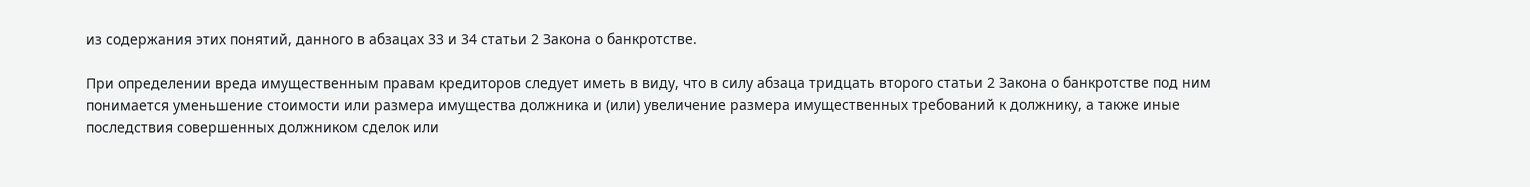из содержания этих понятий, данного в абзацах 33 и 34 статьи 2 Закона о банкротстве.

При определении вреда имущественным правам кредиторов следует иметь в виду, что в силу абзаца тридцать второго статьи 2 Закона о банкротстве под ним понимается уменьшение стоимости или размера имущества должника и (или) увеличение размера имущественных требований к должнику, а также иные последствия совершенных должником сделок или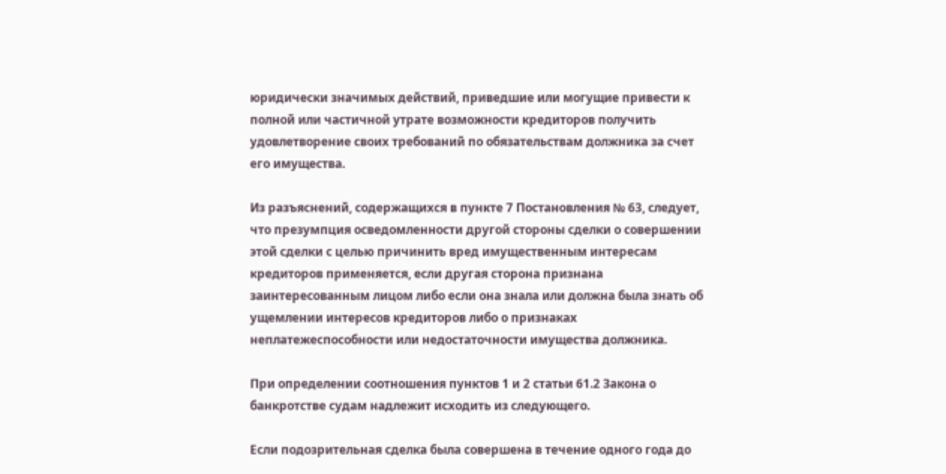юридически значимых действий, приведшие или могущие привести к полной или частичной утрате возможности кредиторов получить удовлетворение своих требований по обязательствам должника за счет его имущества.

Из разъяснений, содержащихся в пункте 7 Постановления № 63, следует, что презумпция осведомленности другой стороны сделки о совершении этой сделки с целью причинить вред имущественным интересам кредиторов применяется, если другая сторона признана заинтересованным лицом либо если она знала или должна была знать об ущемлении интересов кредиторов либо о признаках неплатежеспособности или недостаточности имущества должника.

При определении соотношения пунктов 1 и 2 статьи 61.2 Закона о банкротстве судам надлежит исходить из следующего.

Если подозрительная сделка была совершена в течение одного года до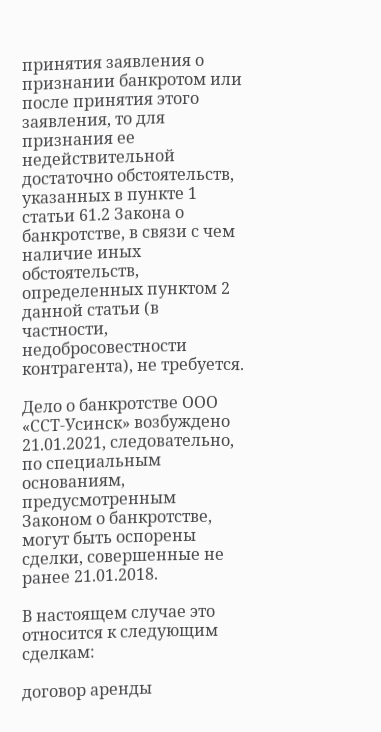принятия заявления о признании банкротом или после принятия этого заявления, то для признания ее недействительной достаточно обстоятельств, указанных в пункте 1 статьи 61.2 Закона о банкротстве, в связи с чем наличие иных обстоятельств, определенных пунктом 2 данной статьи (в частности, недобросовестности контрагента), не требуется.

Дело о банкротстве ООО «ССТ-Усинск» возбуждено 21.01.2021, следовательно, по специальным основаниям, предусмотренным Законом о банкротстве, могут быть оспорены сделки, совершенные не ранее 21.01.2018.

В настоящем случае это относится к следующим сделкам:

договор аренды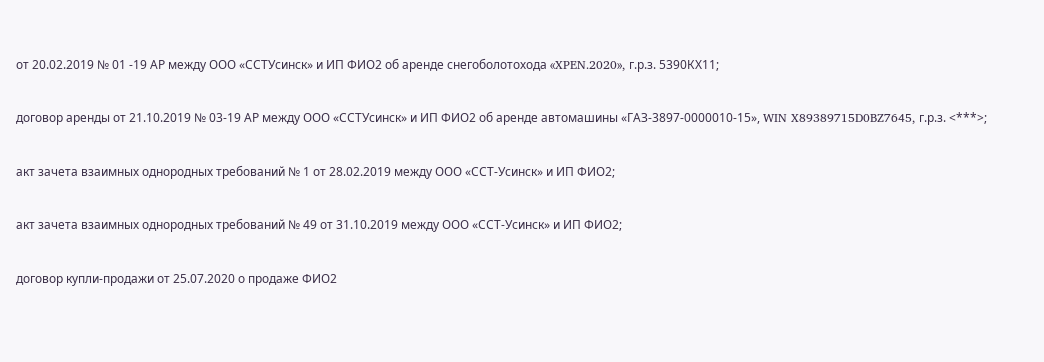от 20.02.2019 № 01 -19 АР между ООО «ССТУсинск» и ИП ФИО2 об аренде снегоболотохода «XPEN.2020», г.р.з. 5390КХ11;

договор аренды от 21.10.2019 № 03-19 АР между ООО «ССТУсинск» и ИП ФИО2 об аренде автомашины «ГАЗ-3897-0000010-15», WIN X89389715D0BZ7645, г.р.з. <***>;

акт зачета взаимных однородных требований № 1 от 28.02.2019 между ООО «ССТ-Усинск» и ИП ФИО2;

акт зачета взаимных однородных требований № 49 от 31.10.2019 между ООО «ССТ-Усинск» и ИП ФИО2;

договор купли-продажи от 25.07.2020 о продаже ФИО2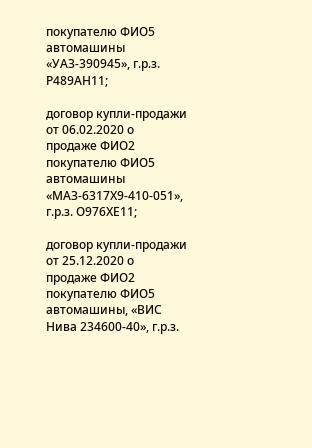покупателю ФИО5 автомашины «УАЗ-390945», г.р.з. Р489АН11;

договор купли-продажи от 06.02.2020 о продаже ФИО2 покупателю ФИО5 автомашины «МАЗ-6317Х9-410-051», г.р.з. О976ХЕ11;

договор купли-продажи от 25.12.2020 о продаже ФИО2 покупателю ФИО5 автомашины, «ВИС Нива 234600-40», г.р.з.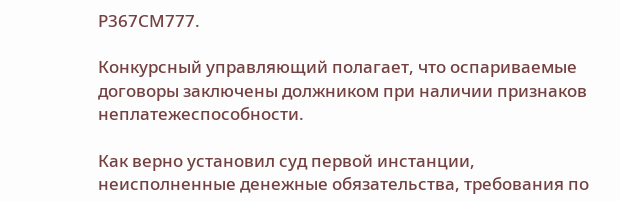Р367СМ777.

Конкурсный управляющий полагает, что оспариваемые договоры заключены должником при наличии признаков неплатежеспособности.

Как верно установил суд первой инстанции, неисполненные денежные обязательства, требования по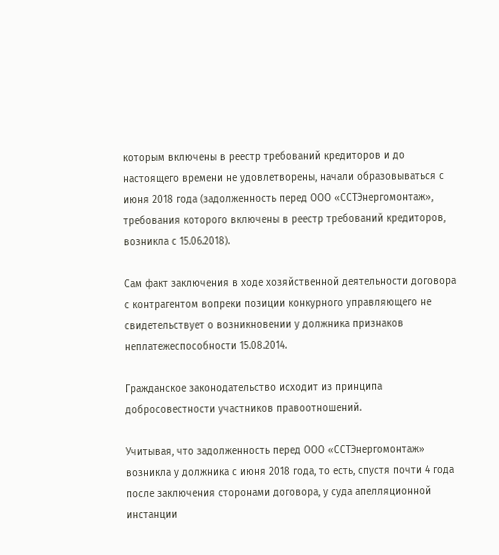которым включены в реестр требований кредиторов и до настоящего времени не удовлетворены, начали образовываться с июня 2018 года (задолженность перед ООО «ССТЭнергомонтаж», требования которого включены в реестр требований кредиторов, возникла с 15.06.2018).

Сам факт заключения в ходе хозяйственной деятельности договора с контрагентом вопреки позиции конкурного управляющего не свидетельствует о возникновении у должника признаков неплатежеспособности 15.08.2014.

Гражданское законодательство исходит из принципа добросовестности участников правоотношений.

Учитывая, что задолженность перед ООО «ССТЭнергомонтаж» возникла у должника с июня 2018 года, то есть, спустя почти 4 года после заключения сторонами договора, у суда апелляционной инстанции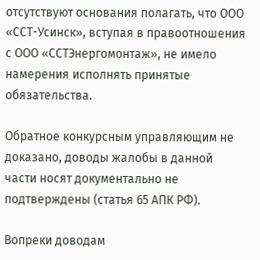отсутствуют основания полагать, что ООО «ССТ-Усинск», вступая в правоотношения с ООО «ССТЭнергомонтаж», не имело намерения исполнять принятые обязательства.

Обратное конкурсным управляющим не доказано, доводы жалобы в данной части носят документально не подтверждены (статья 65 АПК РФ).

Вопреки доводам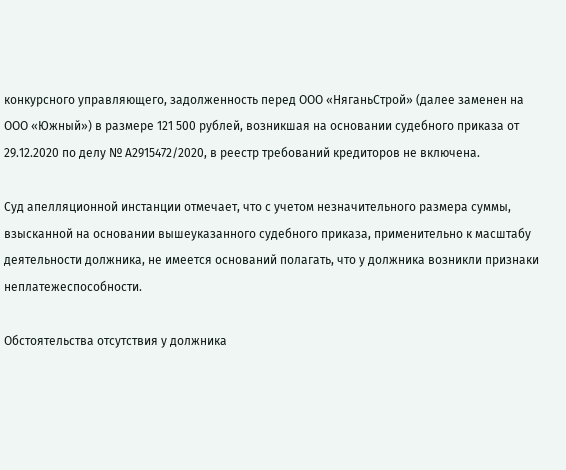конкурсного управляющего, задолженность перед ООО «НяганьСтрой» (далее заменен на ООО «Южный») в размере 121 500 рублей, возникшая на основании судебного приказа от 29.12.2020 по делу № А2915472/2020, в реестр требований кредиторов не включена.

Суд апелляционной инстанции отмечает, что с учетом незначительного размера суммы, взысканной на основании вышеуказанного судебного приказа, применительно к масштабу деятельности должника, не имеется оснований полагать, что у должника возникли признаки неплатежеспособности.

Обстоятельства отсутствия у должника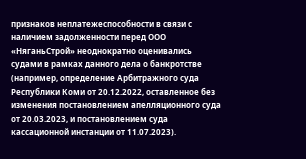признаков неплатежеспособности в связи с наличием задолженности перед ООО «НяганьСтрой» неоднократно оценивались судами в рамках данного дела о банкротстве (например, определение Арбитражного суда Республики Коми от 20.12.2022, оставленное без изменения постановлением апелляционного суда от 20.03.2023, и постановлением суда кассационной инстанции от 11.07.2023).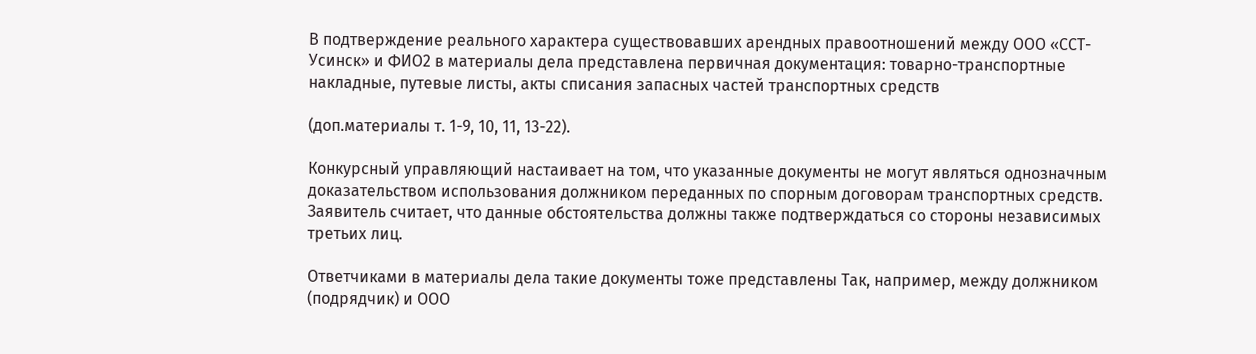В подтверждение реального характера существовавших арендных правоотношений между ООО «ССТ-Усинск» и ФИО2 в материалы дела представлена первичная документация: товарно-транспортные накладные, путевые листы, акты списания запасных частей транспортных средств

(доп.материалы т. 1-9, 10, 11, 13-22).

Конкурсный управляющий настаивает на том, что указанные документы не могут являться однозначным доказательством использования должником переданных по спорным договорам транспортных средств. Заявитель считает, что данные обстоятельства должны также подтверждаться со стороны независимых третьих лиц.

Ответчиками в материалы дела такие документы тоже представлены Так, например, между должником (подрядчик) и ООО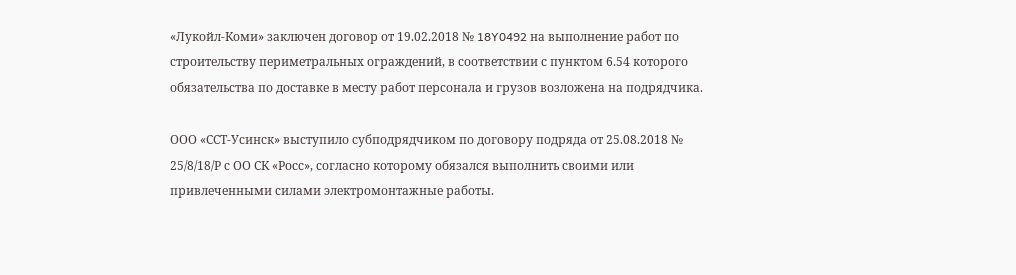«Лукойл-Коми» заключен договор от 19.02.2018 № 18Y0492 на выполнение работ по строительству периметральных ограждений, в соответствии с пунктом 6.54 которого обязательства по доставке в месту работ персонала и грузов возложена на подрядчика.

ООО «ССТ-Усинск» выступило субподрядчиком по договору подряда от 25.08.2018 № 25/8/18/Р с ОО СК «Росс», согласно которому обязался выполнить своими или привлеченными силами электромонтажные работы.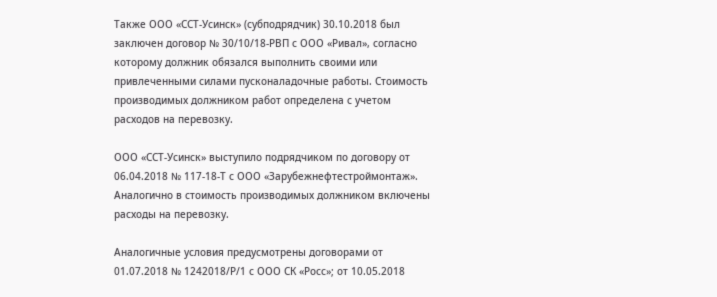Также ООО «ССТ-Усинск» (субподрядчик) 30.10.2018 был заключен договор № 30/10/18-РВП с ООО «Ривал», согласно которому должник обязался выполнить своими или привлеченными силами пусконаладочные работы. Стоимость производимых должником работ определена с учетом расходов на перевозку.

ООО «ССТ-Усинск» выступило подрядчиком по договору от 06.04.2018 № 117-18-Т с ООО «Зарубежнефтестроймонтаж». Аналогично в стоимость производимых должником включены расходы на перевозку.

Аналогичные условия предусмотрены договорами от 01.07.2018 № 1242018/Р/1 с ООО СК «Росс»; от 10.05.2018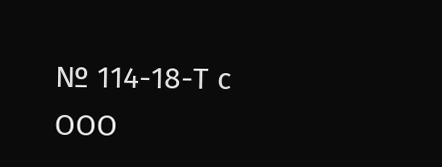№ 114-18-Т с ООО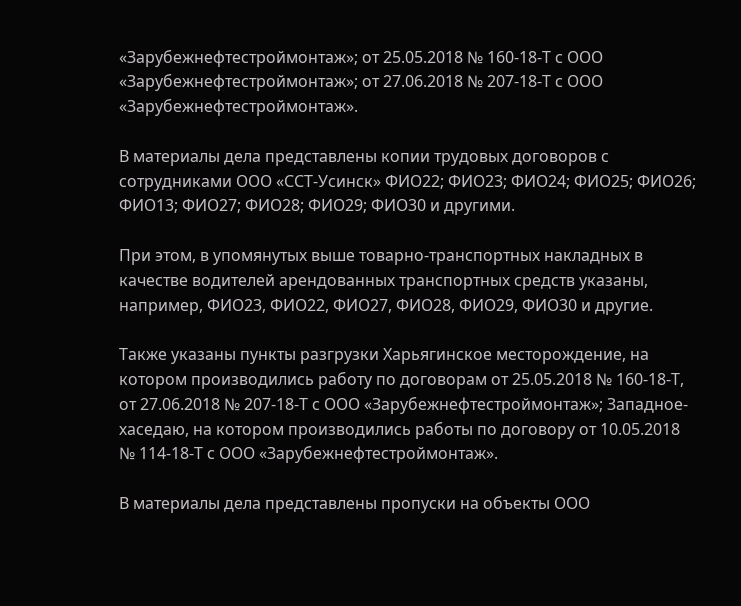«Зарубежнефтестроймонтаж»; от 25.05.2018 № 160-18-Т с ООО «Зарубежнефтестроймонтаж»; от 27.06.2018 № 207-18-Т с ООО «Зарубежнефтестроймонтаж».

В материалы дела представлены копии трудовых договоров с сотрудниками ООО «ССТ-Усинск» ФИО22; ФИО23; ФИО24; ФИО25; ФИО26; ФИО13; ФИО27; ФИО28; ФИО29; ФИО30 и другими.

При этом, в упомянутых выше товарно-транспортных накладных в качестве водителей арендованных транспортных средств указаны, например, ФИО23, ФИО22, ФИО27, ФИО28, ФИО29, ФИО30 и другие.

Также указаны пункты разгрузки Харьягинское месторождение, на котором производились работу по договорам от 25.05.2018 № 160-18-Т, от 27.06.2018 № 207-18-Т с ООО «Зарубежнефтестроймонтаж»; Западное-хаседаю, на котором производились работы по договору от 10.05.2018 № 114-18-Т с ООО «Зарубежнефтестроймонтаж».

В материалы дела представлены пропуски на объекты ООО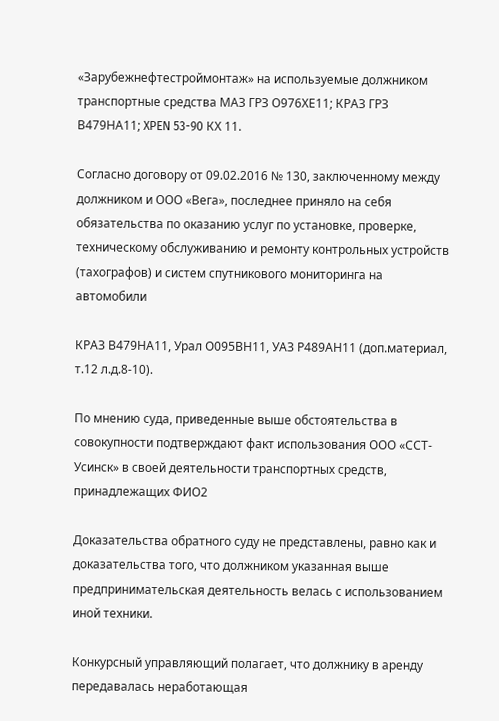«Зарубежнефтестроймонтаж» на используемые должником транспортные средства МАЗ ГРЗ О976ХЕ11; КРАЗ ГРЗ В479НА11; XPEN 53-90 КХ 11.

Согласно договору от 09.02.2016 № 130, заключенному между должником и ООО «Вега», последнее приняло на себя обязательства по оказанию услуг по установке, проверке, техническому обслуживанию и ремонту контрольных устройств (тахографов) и систем спутникового мониторинга на автомобили

КРАЗ В479НА11, Урал О095ВН11, УАЗ Р489АН11 (доп.материал, т.12 л.д.8-10).

По мнению суда, приведенные выше обстоятельства в совокупности подтверждают факт использования ООО «ССТ-Усинск» в своей деятельности транспортных средств, принадлежащих ФИО2

Доказательства обратного суду не представлены, равно как и доказательства того, что должником указанная выше предпринимательская деятельность велась с использованием иной техники.

Конкурсный управляющий полагает, что должнику в аренду передавалась неработающая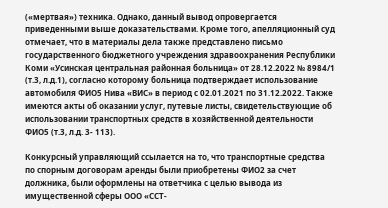(«мертвая») техника. Однако, данный вывод опровергается приведенными выше доказательствами. Кроме того, апелляционный суд отмечает, что в материалы дела также представлено письмо государственного бюджетного учреждения здравоохранения Республики Коми «Усинская центральная районная больница» от 28.12.2022 № 8984/1 (т.3, л.д.1), согласно которому больница подтверждает использование автомобиля ФИО5 Нива «ВИС» в период с 02.01.2021 по 31.12.2022. Также имеются акты об оказании услуг, путевые листы, свидетельствующие об использовании транспортных средств в хозяйственной деятельности ФИО5 (т.3, л.д. 3- 113).

Конкурсный управляющий ссылается на то, что транспортные средства по спорным договорам аренды были приобретены ФИО2 за счет должника, были оформлены на ответчика с целью вывода из имущественной сферы ООО «ССТ-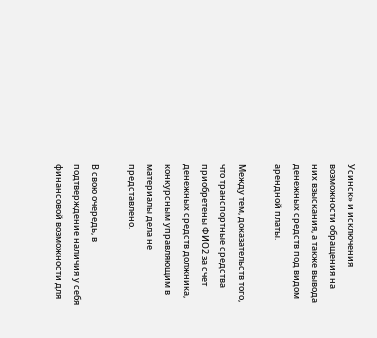Усинск» и исключения возможности обращения на них взыскания, а также вывода денежных средств под видом арендной платы.

Между тем, доказательств того, что транспортные средства приобретены ФИО2 за счет денежных средств должника, конкурсным управляющим в материалы дела не представлено.

В свою очередь, в подтверждение наличия у себя финансовой возможности для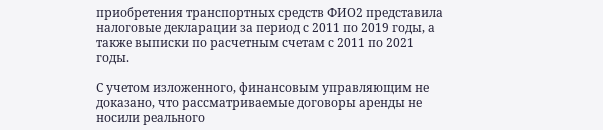приобретения транспортных средств ФИО2 представила налоговые декларации за период с 2011 по 2019 годы, а также выписки по расчетным счетам с 2011 по 2021 годы.

С учетом изложенного, финансовым управляющим не доказано, что рассматриваемые договоры аренды не носили реального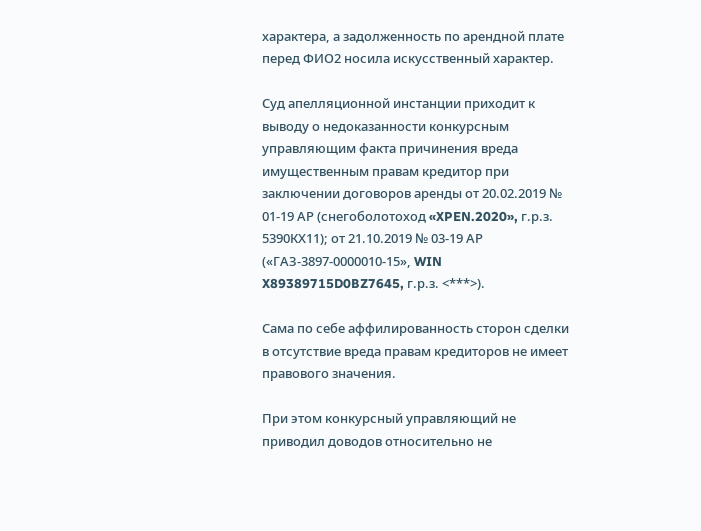характера, а задолженность по арендной плате перед ФИО2 носила искусственный характер.

Суд апелляционной инстанции приходит к выводу о недоказанности конкурсным управляющим факта причинения вреда имущественным правам кредитор при заключении договоров аренды от 20.02.2019 № 01-19 АР (снегоболотоход «XPEN.2020», г.р.з. 5390КХ11); от 21.10.2019 № 03-19 АР («ГАЗ-3897-0000010-15», WIN X89389715D0BZ7645, г.р.з. <***>).

Сама по себе аффилированность сторон сделки в отсутствие вреда правам кредиторов не имеет правового значения.

При этом конкурсный управляющий не приводил доводов относительно не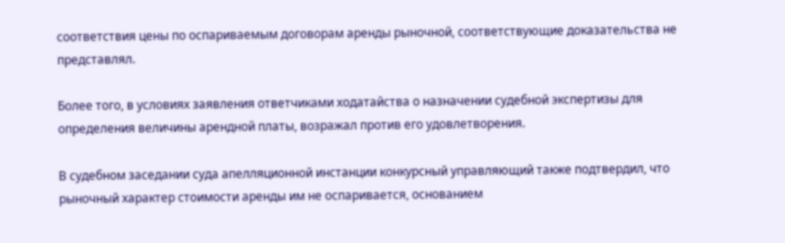соответствия цены по оспариваемым договорам аренды рыночной, соответствующие доказательства не представлял.

Более того, в условиях заявления ответчиками ходатайства о назначении судебной экспертизы для определения величины арендной платы, возражал против его удовлетворения.

В судебном заседании суда апелляционной инстанции конкурсный управляющий также подтвердил, что рыночный характер стоимости аренды им не оспаривается, основанием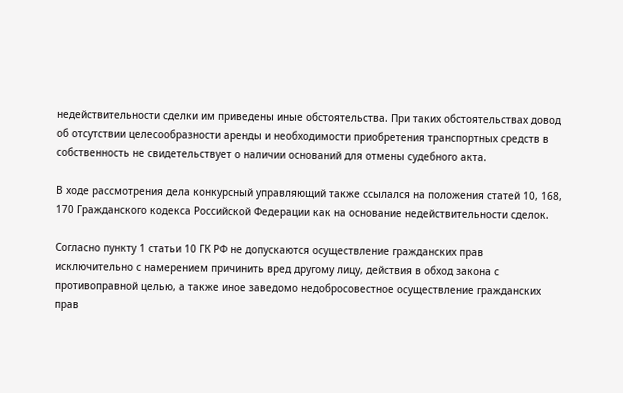недействительности сделки им приведены иные обстоятельства. При таких обстоятельствах довод об отсутствии целесообразности аренды и необходимости приобретения транспортных средств в собственность не свидетельствует о наличии оснований для отмены судебного акта.

В ходе рассмотрения дела конкурсный управляющий также ссылался на положения статей 10, 168, 170 Гражданского кодекса Российской Федерации как на основание недействительности сделок.

Согласно пункту 1 статьи 10 ГК РФ не допускаются осуществление гражданских прав исключительно с намерением причинить вред другому лицу, действия в обход закона с противоправной целью, а также иное заведомо недобросовестное осуществление гражданских прав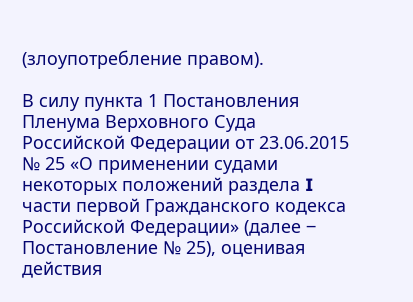(злоупотребление правом).

В силу пункта 1 Постановления Пленума Верховного Суда Российской Федерации от 23.06.2015 № 25 «О применении судами некоторых положений раздела I части первой Гражданского кодекса Российской Федерации» (далее ‒ Постановление № 25), оценивая действия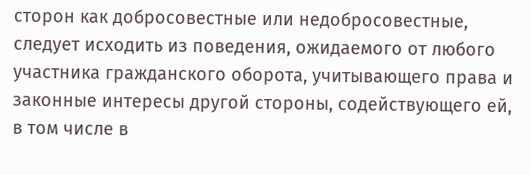сторон как добросовестные или недобросовестные, следует исходить из поведения, ожидаемого от любого участника гражданского оборота, учитывающего права и законные интересы другой стороны, содействующего ей, в том числе в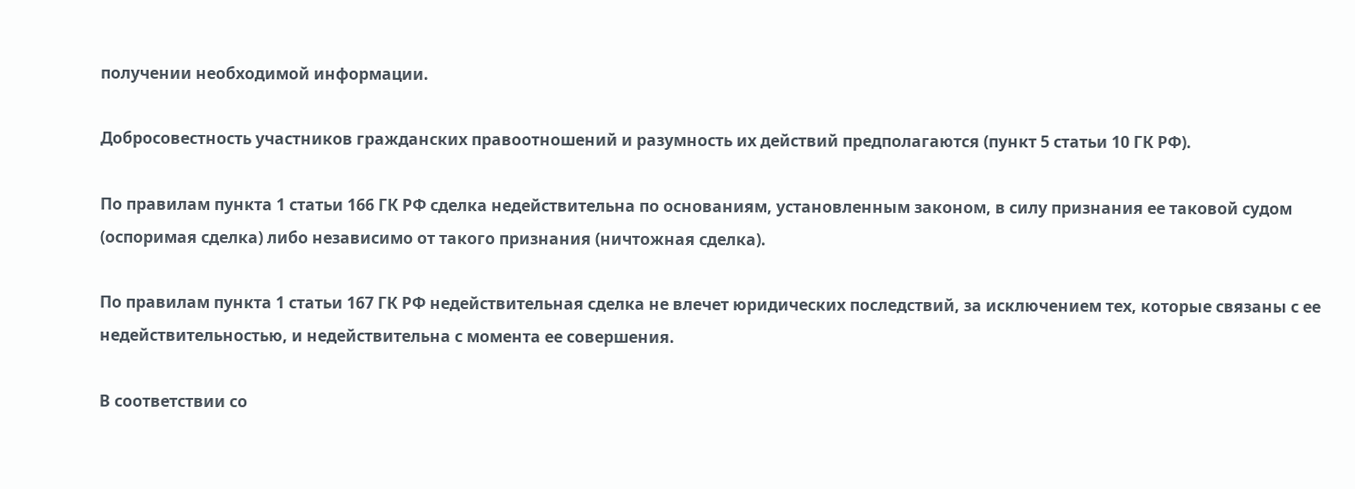получении необходимой информации.

Добросовестность участников гражданских правоотношений и разумность их действий предполагаются (пункт 5 статьи 10 ГК РФ).

По правилам пункта 1 статьи 166 ГК РФ сделка недействительна по основаниям, установленным законом, в силу признания ее таковой судом (оспоримая сделка) либо независимо от такого признания (ничтожная сделка).

По правилам пункта 1 статьи 167 ГК РФ недействительная сделка не влечет юридических последствий, за исключением тех, которые связаны с ее недействительностью, и недействительна с момента ее совершения.

В соответствии со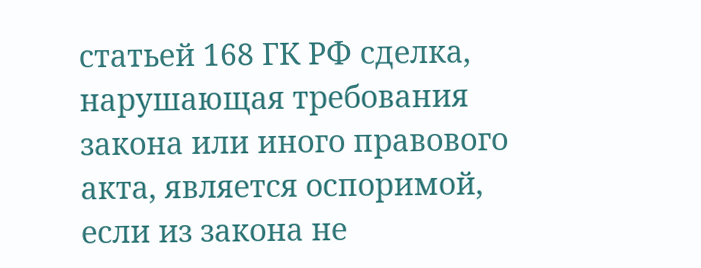статьей 168 ГК РФ сделка, нарушающая требования закона или иного правового акта, является оспоримой, если из закона не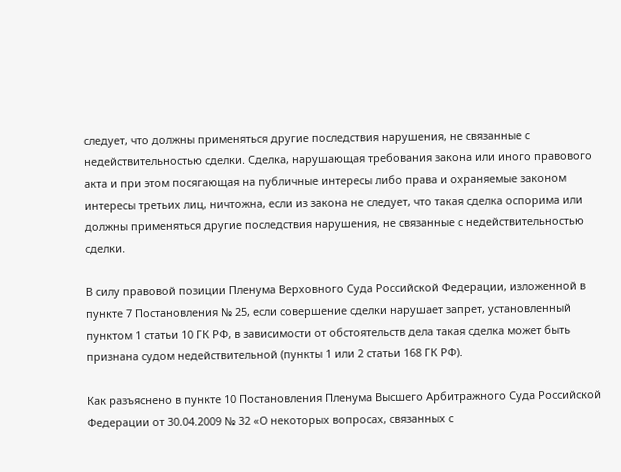следует, что должны применяться другие последствия нарушения, не связанные с недействительностью сделки. Сделка, нарушающая требования закона или иного правового акта и при этом посягающая на публичные интересы либо права и охраняемые законом интересы третьих лиц, ничтожна, если из закона не следует, что такая сделка оспорима или должны применяться другие последствия нарушения, не связанные с недействительностью сделки.

В силу правовой позиции Пленума Верховного Суда Российской Федерации, изложенной в пункте 7 Постановления № 25, если совершение сделки нарушает запрет, установленный пунктом 1 статьи 10 ГК РФ, в зависимости от обстоятельств дела такая сделка может быть признана судом недействительной (пункты 1 или 2 статьи 168 ГК РФ).

Как разъяснено в пункте 10 Постановления Пленума Высшего Арбитражного Суда Российской Федерации от 30.04.2009 № 32 «О некоторых вопросах, связанных с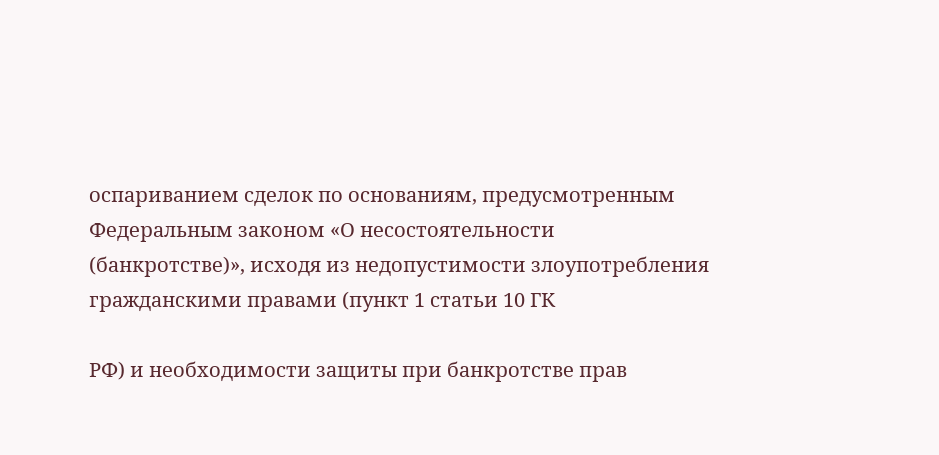оспариванием сделок по основаниям, предусмотренным Федеральным законом «О несостоятельности (банкротстве)», исходя из недопустимости злоупотребления гражданскими правами (пункт 1 статьи 10 ГК

РФ) и необходимости защиты при банкротстве прав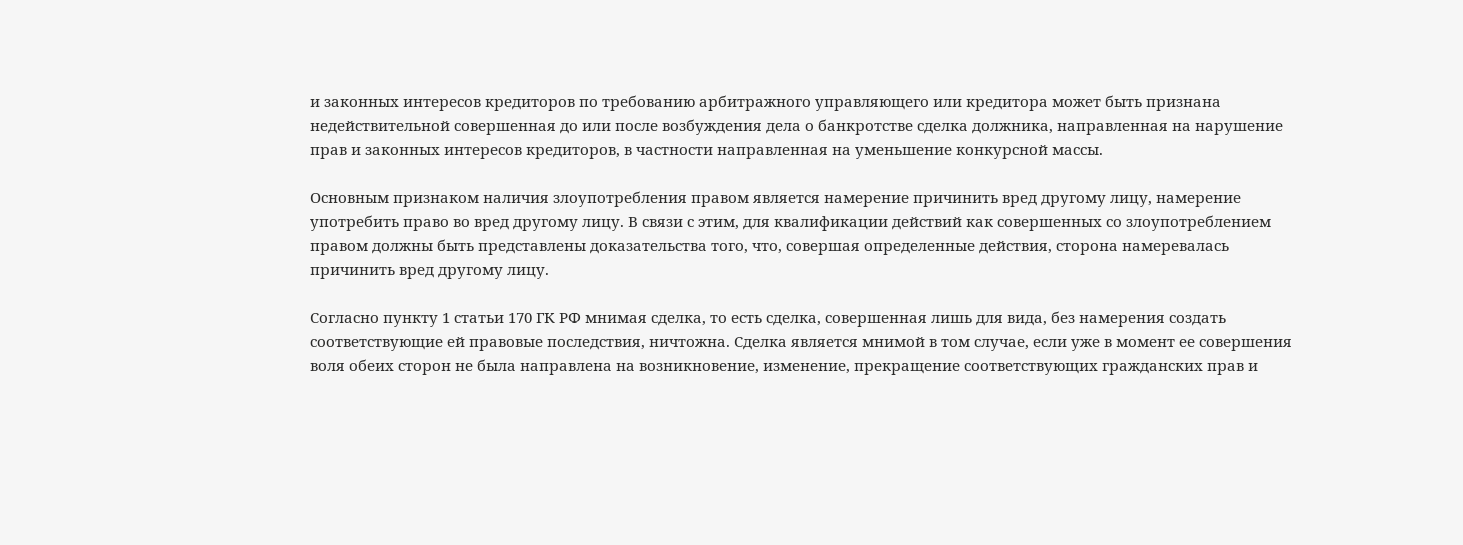и законных интересов кредиторов по требованию арбитражного управляющего или кредитора может быть признана недействительной совершенная до или после возбуждения дела о банкротстве сделка должника, направленная на нарушение прав и законных интересов кредиторов, в частности направленная на уменьшение конкурсной массы.

Основным признаком наличия злоупотребления правом является намерение причинить вред другому лицу, намерение употребить право во вред другому лицу. В связи с этим, для квалификации действий как совершенных со злоупотреблением правом должны быть представлены доказательства того, что, совершая определенные действия, сторона намеревалась причинить вред другому лицу.

Согласно пункту 1 статьи 170 ГК РФ мнимая сделка, то есть сделка, совершенная лишь для вида, без намерения создать соответствующие ей правовые последствия, ничтожна. Сделка является мнимой в том случае, если уже в момент ее совершения воля обеих сторон не была направлена на возникновение, изменение, прекращение соответствующих гражданских прав и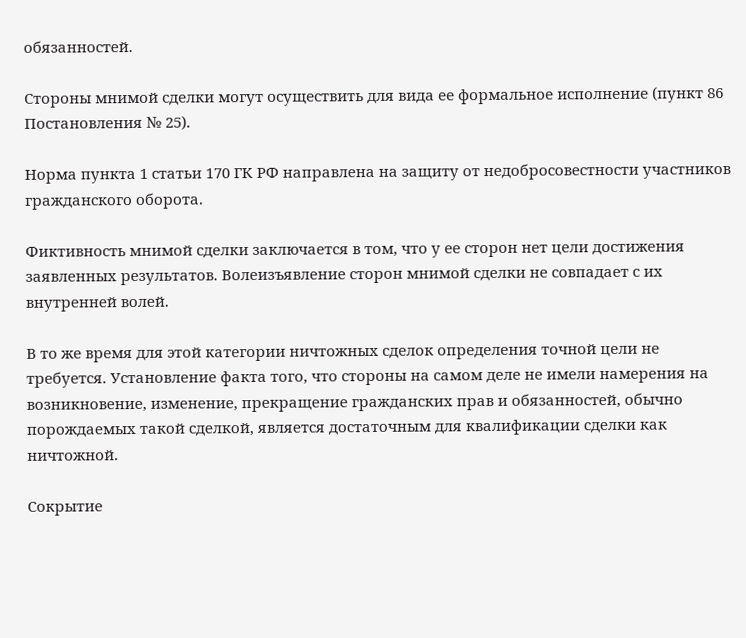обязанностей.

Стороны мнимой сделки могут осуществить для вида ее формальное исполнение (пункт 86 Постановления № 25).

Норма пункта 1 статьи 170 ГК РФ направлена на защиту от недобросовестности участников гражданского оборота.

Фиктивность мнимой сделки заключается в том, что у ее сторон нет цели достижения заявленных результатов. Волеизъявление сторон мнимой сделки не совпадает с их внутренней волей.

В то же время для этой категории ничтожных сделок определения точной цели не требуется. Установление факта того, что стороны на самом деле не имели намерения на возникновение, изменение, прекращение гражданских прав и обязанностей, обычно порождаемых такой сделкой, является достаточным для квалификации сделки как ничтожной.

Сокрытие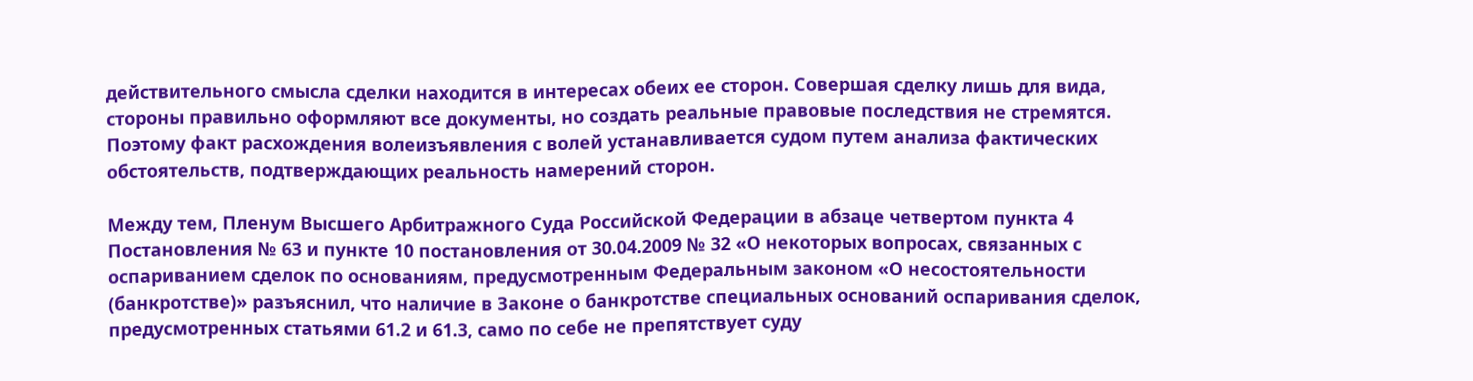действительного смысла сделки находится в интересах обеих ее сторон. Совершая сделку лишь для вида, стороны правильно оформляют все документы, но создать реальные правовые последствия не стремятся. Поэтому факт расхождения волеизъявления с волей устанавливается судом путем анализа фактических обстоятельств, подтверждающих реальность намерений сторон.

Между тем, Пленум Высшего Арбитражного Суда Российской Федерации в абзаце четвертом пункта 4 Постановления № 63 и пункте 10 постановления от 30.04.2009 № 32 «О некоторых вопросах, связанных с оспариванием сделок по основаниям, предусмотренным Федеральным законом «О несостоятельности (банкротстве)» разъяснил, что наличие в Законе о банкротстве специальных оснований оспаривания сделок, предусмотренных статьями 61.2 и 61.3, само по себе не препятствует суду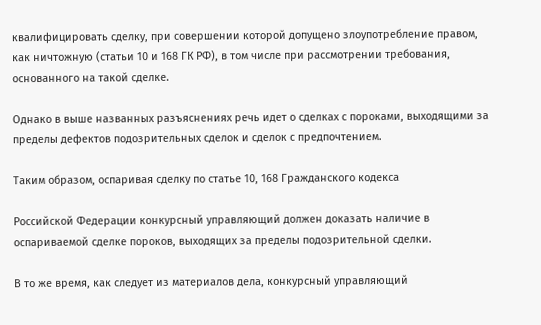квалифицировать сделку, при совершении которой допущено злоупотребление правом, как ничтожную (статьи 10 и 168 ГК РФ), в том числе при рассмотрении требования, основанного на такой сделке.

Однако в выше названных разъяснениях речь идет о сделках с пороками, выходящими за пределы дефектов подозрительных сделок и сделок с предпочтением.

Таким образом, оспаривая сделку по статье 10, 168 Гражданского кодекса

Российской Федерации конкурсный управляющий должен доказать наличие в оспариваемой сделке пороков, выходящих за пределы подозрительной сделки.

В то же время, как следует из материалов дела, конкурсный управляющий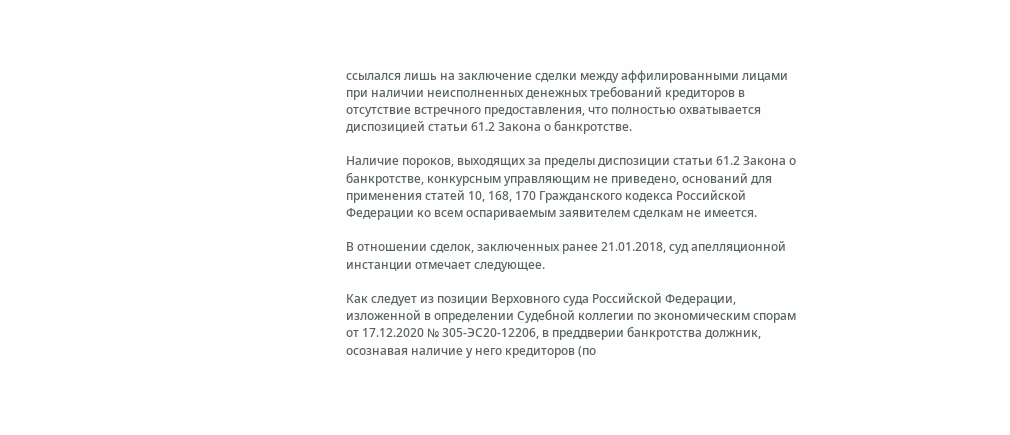ссылался лишь на заключение сделки между аффилированными лицами при наличии неисполненных денежных требований кредиторов в отсутствие встречного предоставления, что полностью охватывается диспозицией статьи 61.2 Закона о банкротстве.

Наличие пороков, выходящих за пределы диспозиции статьи 61.2 Закона о банкротстве, конкурсным управляющим не приведено, оснований для применения статей 10, 168, 170 Гражданского кодекса Российской Федерации ко всем оспариваемым заявителем сделкам не имеется.

В отношении сделок, заключенных ранее 21.01.2018, суд апелляционной инстанции отмечает следующее.

Как следует из позиции Верховного суда Российской Федерации, изложенной в определении Судебной коллегии по экономическим спорам от 17.12.2020 № 305-ЭС20-12206, в преддверии банкротства должник, осознавая наличие у него кредиторов (по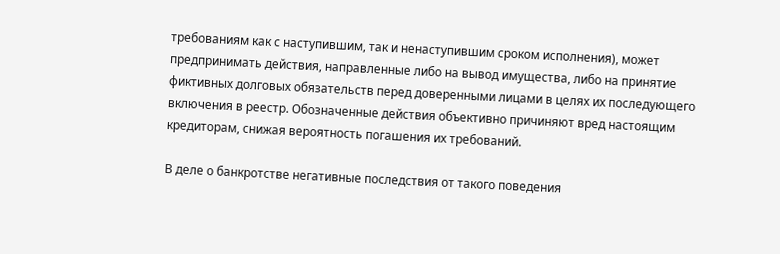требованиям как с наступившим, так и ненаступившим сроком исполнения), может предпринимать действия, направленные либо на вывод имущества, либо на принятие фиктивных долговых обязательств перед доверенными лицами в целях их последующего включения в реестр. Обозначенные действия объективно причиняют вред настоящим кредиторам, снижая вероятность погашения их требований.

В деле о банкротстве негативные последствия от такого поведения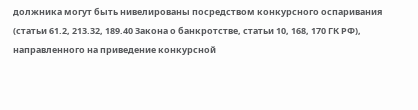должника могут быть нивелированы посредством конкурсного оспаривания (статьи 61.2, 213.32, 189.40 Закона о банкротстве, статьи 10, 168, 170 ГК РФ), направленного на приведение конкурсной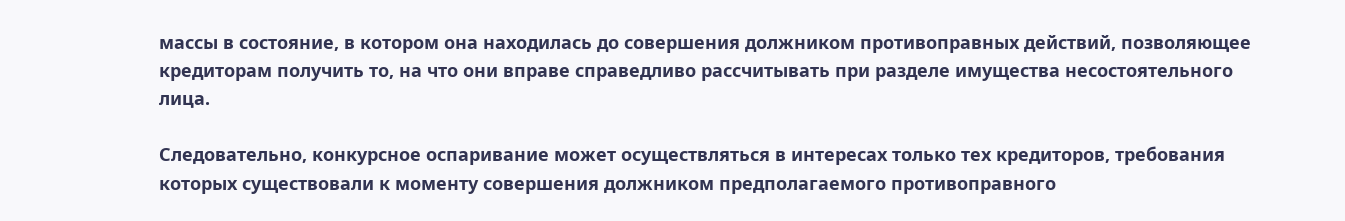массы в состояние, в котором она находилась до совершения должником противоправных действий, позволяющее кредиторам получить то, на что они вправе справедливо рассчитывать при разделе имущества несостоятельного лица.

Следовательно, конкурсное оспаривание может осуществляться в интересах только тех кредиторов, требования которых существовали к моменту совершения должником предполагаемого противоправного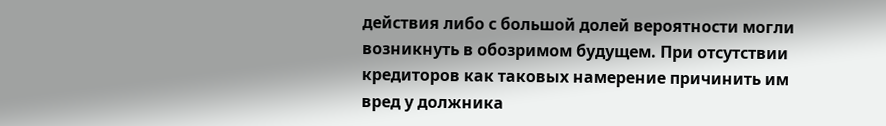действия либо с большой долей вероятности могли возникнуть в обозримом будущем. При отсутствии кредиторов как таковых намерение причинить им вред у должника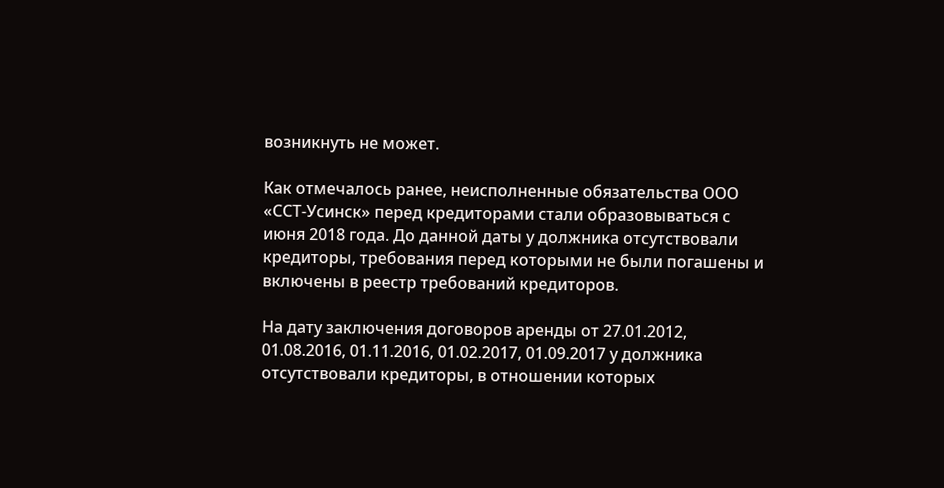возникнуть не может.

Как отмечалось ранее, неисполненные обязательства ООО «ССТ-Усинск» перед кредиторами стали образовываться с июня 2018 года. До данной даты у должника отсутствовали кредиторы, требования перед которыми не были погашены и включены в реестр требований кредиторов.

На дату заключения договоров аренды от 27.01.2012, 01.08.2016, 01.11.2016, 01.02.2017, 01.09.2017 у должника отсутствовали кредиторы, в отношении которых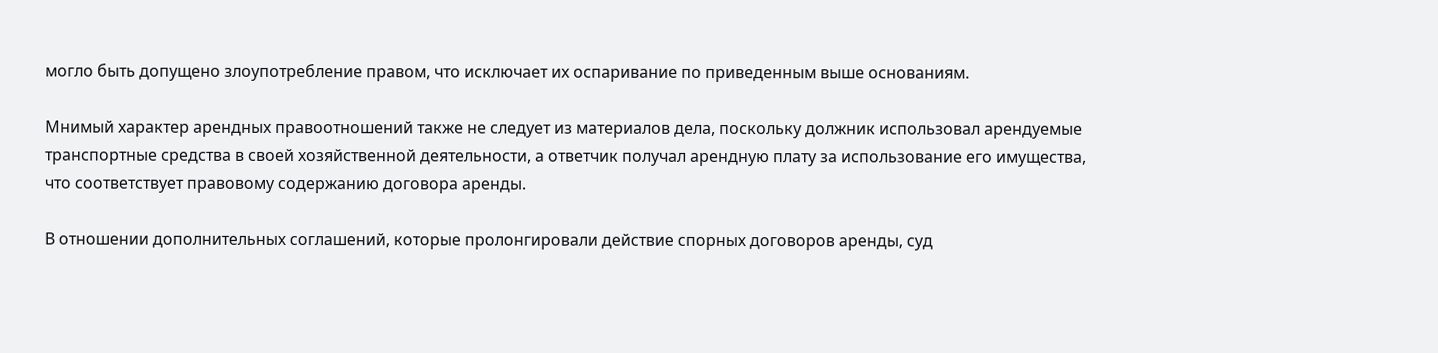могло быть допущено злоупотребление правом, что исключает их оспаривание по приведенным выше основаниям.

Мнимый характер арендных правоотношений также не следует из материалов дела, поскольку должник использовал арендуемые транспортные средства в своей хозяйственной деятельности, а ответчик получал арендную плату за использование его имущества, что соответствует правовому содержанию договора аренды.

В отношении дополнительных соглашений, которые пролонгировали действие спорных договоров аренды, суд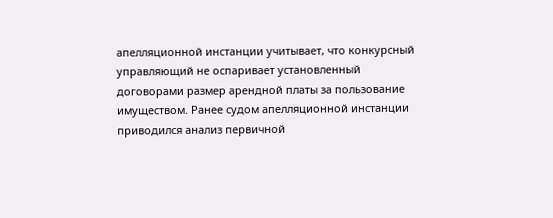апелляционной инстанции учитывает, что конкурсный управляющий не оспаривает установленный договорами размер арендной платы за пользование имуществом. Ранее судом апелляционной инстанции приводился анализ первичной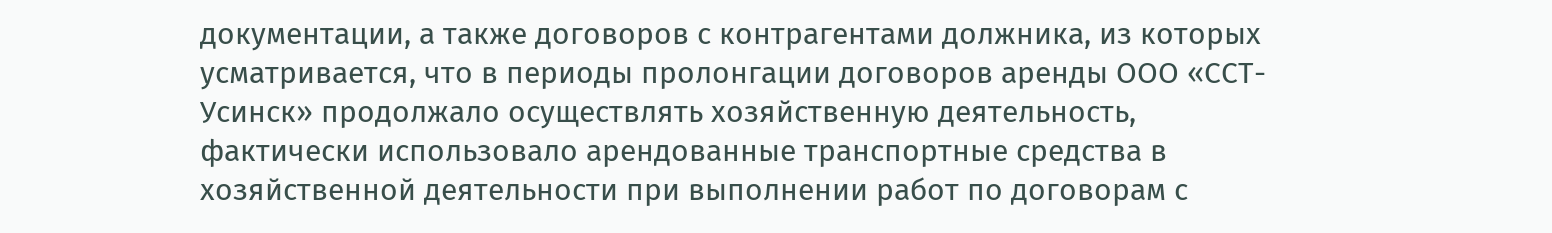документации, а также договоров с контрагентами должника, из которых усматривается, что в периоды пролонгации договоров аренды ООО «ССТ-Усинск» продолжало осуществлять хозяйственную деятельность, фактически использовало арендованные транспортные средства в хозяйственной деятельности при выполнении работ по договорам с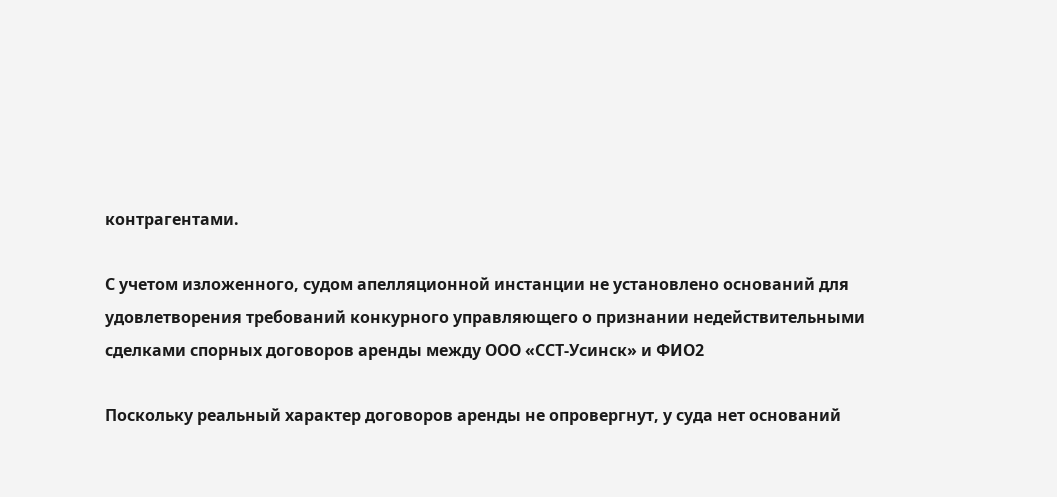контрагентами.

С учетом изложенного, судом апелляционной инстанции не установлено оснований для удовлетворения требований конкурного управляющего о признании недействительными сделками спорных договоров аренды между ООО «ССТ-Усинск» и ФИО2

Поскольку реальный характер договоров аренды не опровергнут, у суда нет оснований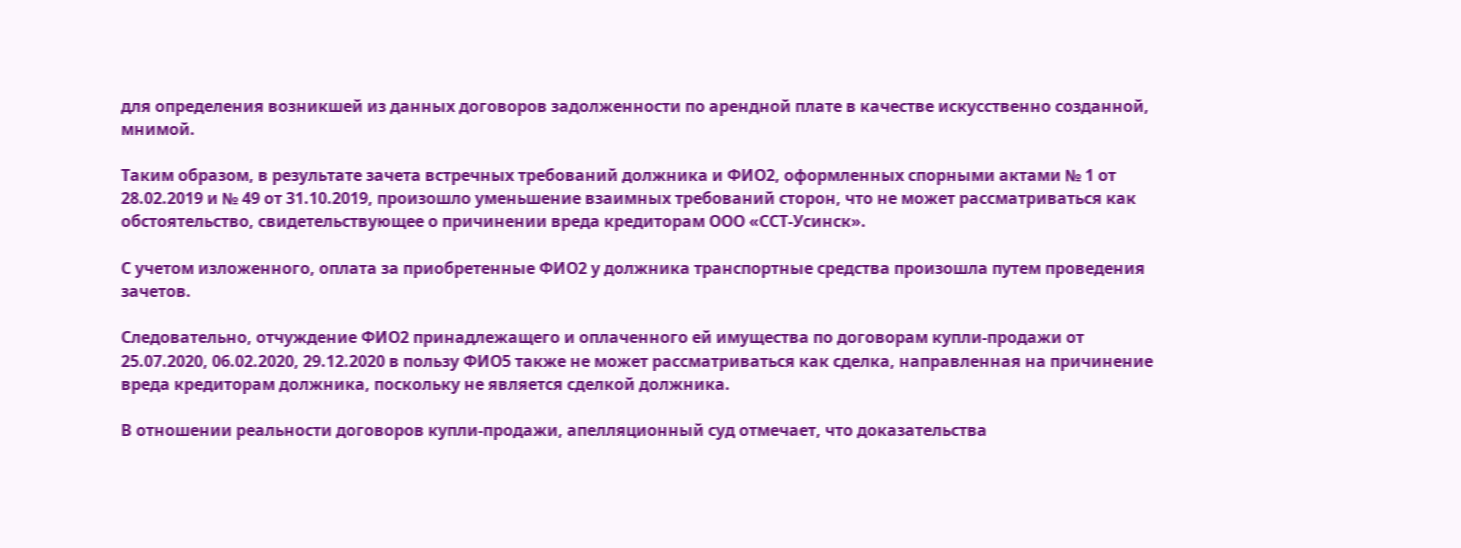для определения возникшей из данных договоров задолженности по арендной плате в качестве искусственно созданной, мнимой.

Таким образом, в результате зачета встречных требований должника и ФИО2, оформленных спорными актами № 1 от 28.02.2019 и № 49 от 31.10.2019, произошло уменьшение взаимных требований сторон, что не может рассматриваться как обстоятельство, свидетельствующее о причинении вреда кредиторам ООО «ССТ-Усинск».

С учетом изложенного, оплата за приобретенные ФИО2 у должника транспортные средства произошла путем проведения зачетов.

Следовательно, отчуждение ФИО2 принадлежащего и оплаченного ей имущества по договорам купли-продажи от 25.07.2020, 06.02.2020, 29.12.2020 в пользу ФИО5 также не может рассматриваться как сделка, направленная на причинение вреда кредиторам должника, поскольку не является сделкой должника.

В отношении реальности договоров купли-продажи, апелляционный суд отмечает, что доказательства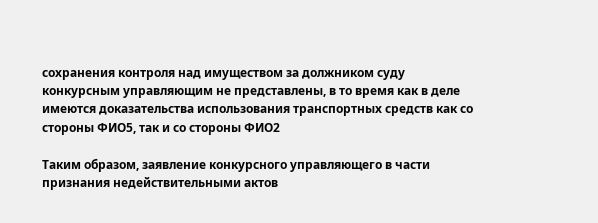сохранения контроля над имуществом за должником суду конкурсным управляющим не представлены, в то время как в деле имеются доказательства использования транспортных средств как со стороны ФИО5, так и со стороны ФИО2

Таким образом, заявление конкурсного управляющего в части признания недействительными актов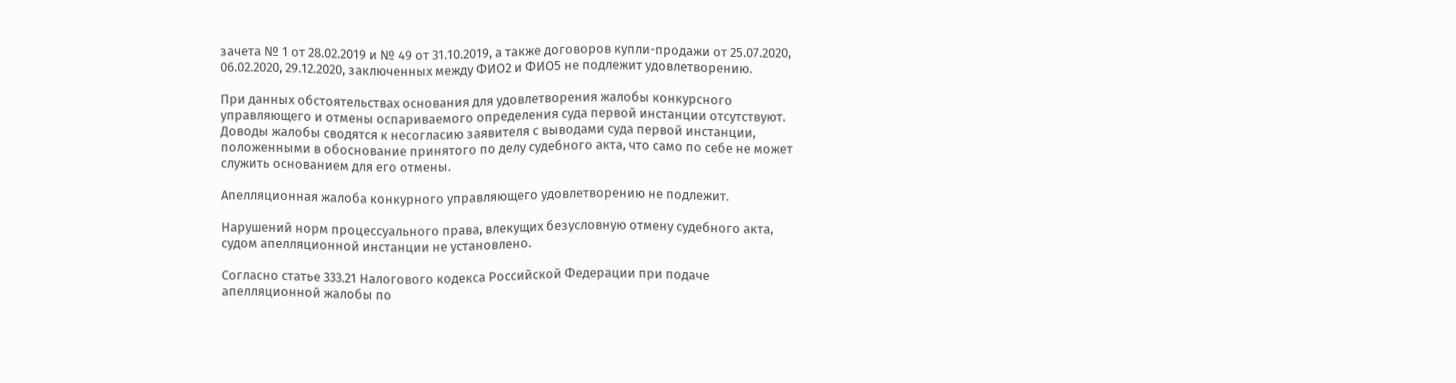зачета № 1 от 28.02.2019 и № 49 от 31.10.2019, а также договоров купли-продажи от 25.07.2020, 06.02.2020, 29.12.2020, заключенных между ФИО2 и ФИО5 не подлежит удовлетворению.

При данных обстоятельствах основания для удовлетворения жалобы конкурсного управляющего и отмены оспариваемого определения суда первой инстанции отсутствуют. Доводы жалобы сводятся к несогласию заявителя с выводами суда первой инстанции, положенными в обоснование принятого по делу судебного акта, что само по себе не может служить основанием для его отмены.

Апелляционная жалоба конкурного управляющего удовлетворению не подлежит.

Нарушений норм процессуального права, влекущих безусловную отмену судебного акта, судом апелляционной инстанции не установлено.

Согласно статье 333.21 Налогового кодекса Российской Федерации при подаче апелляционной жалобы по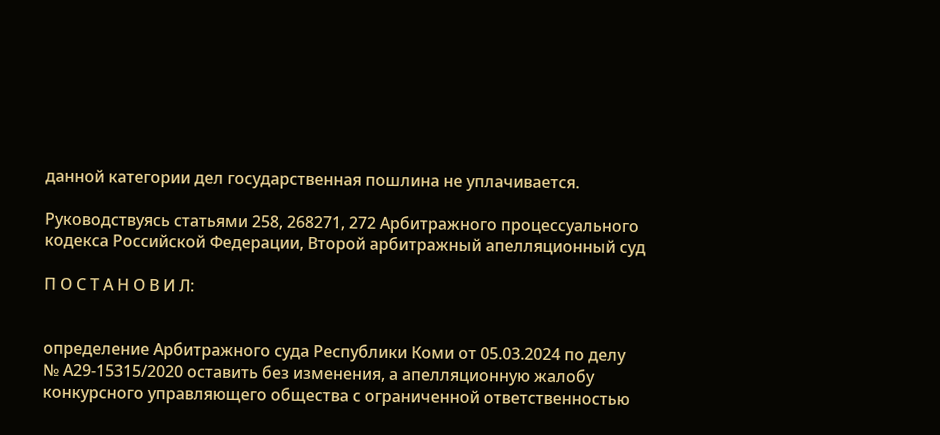данной категории дел государственная пошлина не уплачивается.

Руководствуясь статьями 258, 268271, 272 Арбитражного процессуального кодекса Российской Федерации, Второй арбитражный апелляционный суд

П О С Т А Н О В И Л:


определение Арбитражного суда Республики Коми от 05.03.2024 по делу № А29-15315/2020 оставить без изменения, а апелляционную жалобу конкурсного управляющего общества с ограниченной ответственностью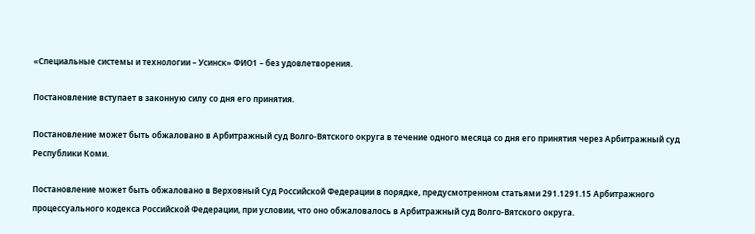«Специальные системы и технологии – Усинск» ФИО1 – без удовлетворения.

Постановление вступает в законную силу со дня его принятия.

Постановление может быть обжаловано в Арбитражный суд Волго-Вятского округа в течение одного месяца со дня его принятия через Арбитражный суд Республики Коми.

Постановление может быть обжаловано в Верховный Суд Российской Федерации в порядке, предусмотренном статьями 291.1291.15 Арбитражного процессуального кодекса Российской Федерации, при условии, что оно обжаловалось в Арбитражный суд Волго-Вятского округа.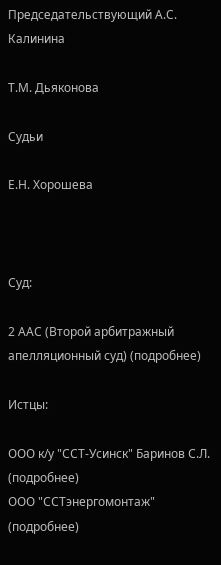Председательствующий А.С. Калинина

Т.М. Дьяконова

Судьи

Е.Н. Хорошева



Суд:

2 ААС (Второй арбитражный апелляционный суд) (подробнее)

Истцы:

ООО к/у "ССТ-Усинск" Баринов С.Л. (подробнее)
ООО "ССТэнергомонтаж" (подробнее)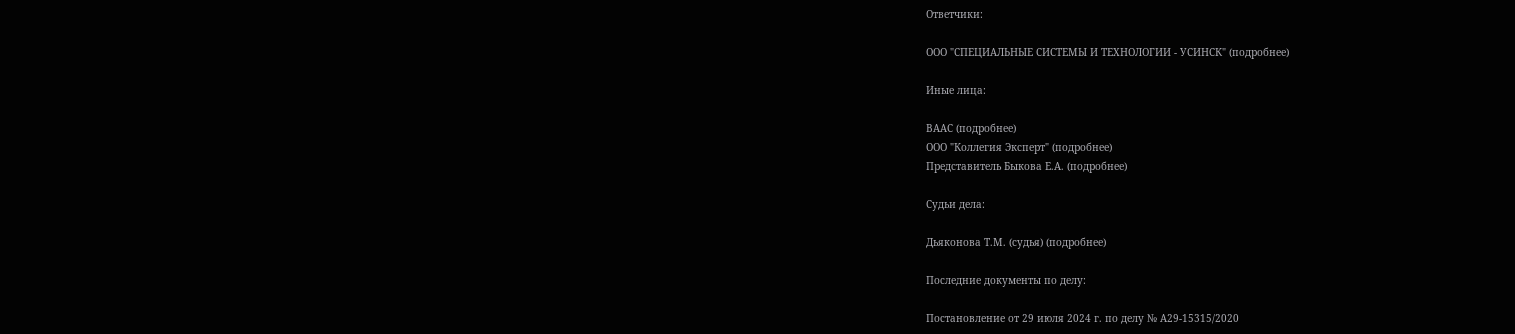Ответчики:

ООО "СПЕЦИАЛЬНЫЕ СИСТЕМЫ И ТЕХНОЛОГИИ - УСИНСК" (подробнее)

Иные лица:

ВААС (подробнее)
ООО "Коллегия Эксперт" (подробнее)
Представитель Быкова Е.А. (подробнее)

Судьи дела:

Дьяконова Т.М. (судья) (подробнее)

Последние документы по делу:

Постановление от 29 июля 2024 г. по делу № А29-15315/2020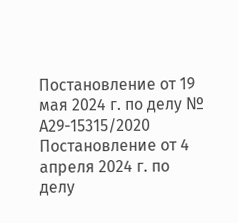Постановление от 19 мая 2024 г. по делу № А29-15315/2020
Постановление от 4 апреля 2024 г. по делу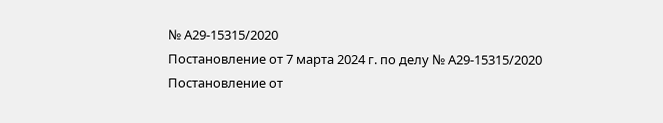№ А29-15315/2020
Постановление от 7 марта 2024 г. по делу № А29-15315/2020
Постановление от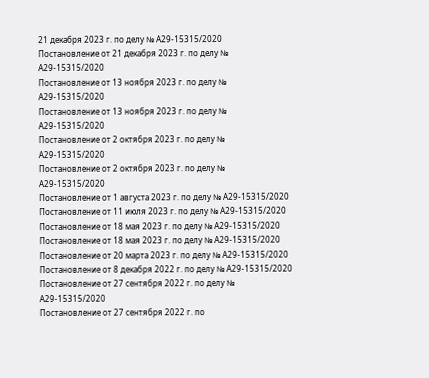21 декабря 2023 г. по делу № А29-15315/2020
Постановление от 21 декабря 2023 г. по делу № А29-15315/2020
Постановление от 13 ноября 2023 г. по делу № А29-15315/2020
Постановление от 13 ноября 2023 г. по делу № А29-15315/2020
Постановление от 2 октября 2023 г. по делу № А29-15315/2020
Постановление от 2 октября 2023 г. по делу № А29-15315/2020
Постановление от 1 августа 2023 г. по делу № А29-15315/2020
Постановление от 11 июля 2023 г. по делу № А29-15315/2020
Постановление от 18 мая 2023 г. по делу № А29-15315/2020
Постановление от 18 мая 2023 г. по делу № А29-15315/2020
Постановление от 20 марта 2023 г. по делу № А29-15315/2020
Постановление от 8 декабря 2022 г. по делу № А29-15315/2020
Постановление от 27 сентября 2022 г. по делу № А29-15315/2020
Постановление от 27 сентября 2022 г. по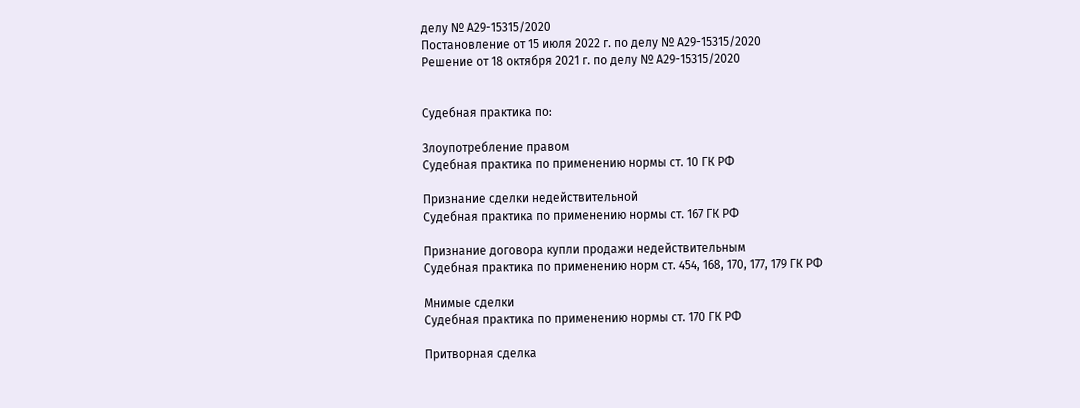делу № А29-15315/2020
Постановление от 15 июля 2022 г. по делу № А29-15315/2020
Решение от 18 октября 2021 г. по делу № А29-15315/2020


Судебная практика по:

Злоупотребление правом
Судебная практика по применению нормы ст. 10 ГК РФ

Признание сделки недействительной
Судебная практика по применению нормы ст. 167 ГК РФ

Признание договора купли продажи недействительным
Судебная практика по применению норм ст. 454, 168, 170, 177, 179 ГК РФ

Мнимые сделки
Судебная практика по применению нормы ст. 170 ГК РФ

Притворная сделка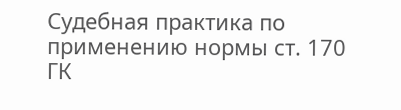Судебная практика по применению нормы ст. 170 ГК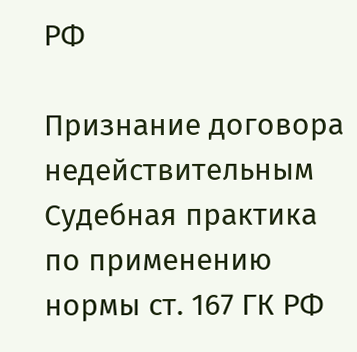РФ

Признание договора недействительным
Судебная практика по применению нормы ст. 167 ГК РФ